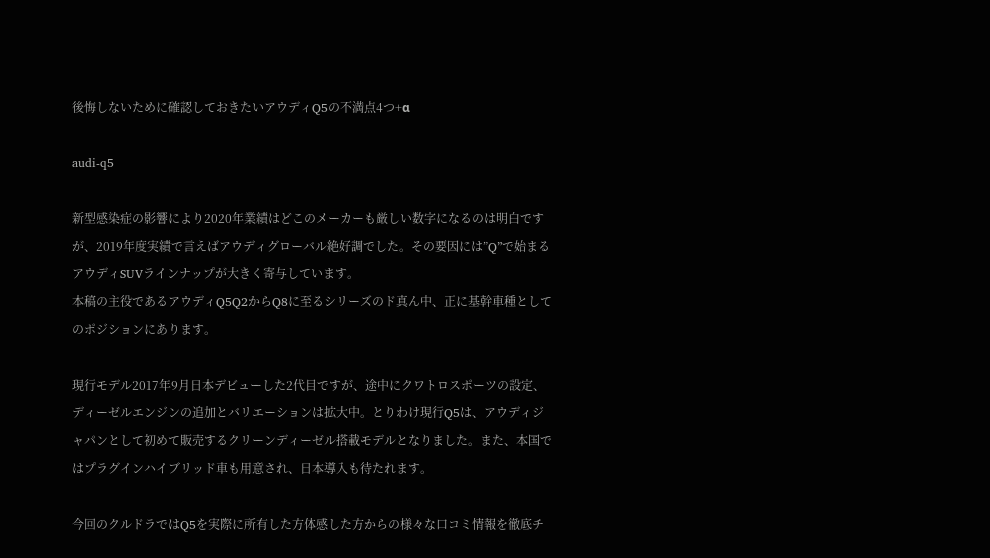後悔しないために確認しておきたいアウディQ5の不満点4つ+α

audi-q5

新型感染症の影響により2020年業績はどこのメーカーも厳しい数字になるのは明白ですが、2019年度実績で言えばアウディグローバル絶好調でした。その要因には”Q”で始まるアウディSUVラインナップが大きく寄与しています。
本稿の主役であるアウディQ5Q2からQ8に至るシリーズのド真ん中、正に基幹車種としてのポジションにあります。

現行モデル2017年9月日本デビューした2代目ですが、途中にクワトロスポーツの設定、ディーゼルエンジンの追加とバリエーションは拡大中。とりわけ現行Q5は、アウディジャパンとして初めて販売するクリーンディーゼル搭載モデルとなりました。また、本国ではプラグインハイブリッド車も用意され、日本導入も待たれます。

今回のクルドラではQ5を実際に所有した方体感した方からの様々な口コミ情報を徹底チ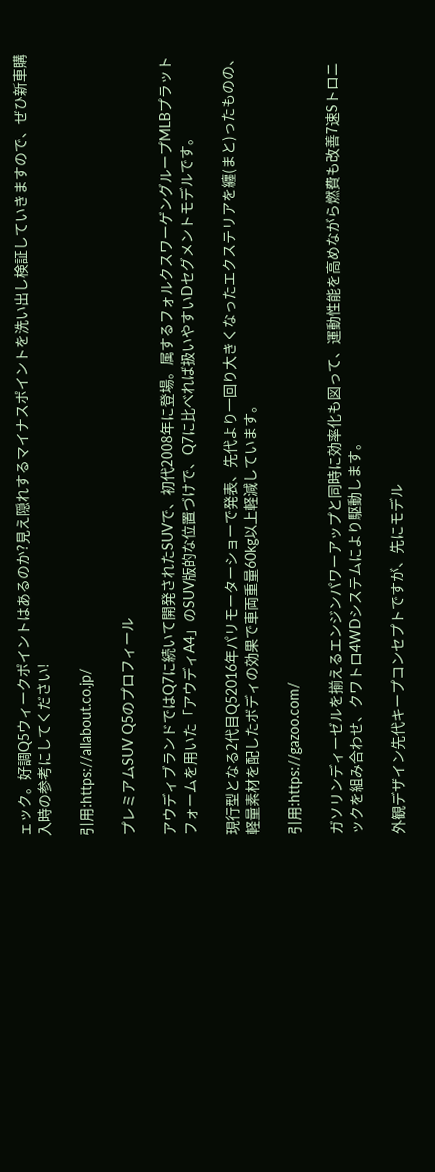ェック。好調Q5ウィークポイントはあるのか?見え隠れするマイナスポイントを洗い出し検証していきますので、ぜひ新車購入時の参考にしてください!

引用:https://allabout.co.jp/

プレミアムSUV Q5のプロフィール

アウディブランドではQ7に続いて開発されたSUVで、初代2008年に登場。属するフォルクスワーゲングループMLBプラットフォームを用いた「アウディA4」のSUV版的な位置づけで、Q7に比べれば扱いやすいDセグメントモデルです。

現行型となる2代目Q52016年パリモーターショーで発表、先代より一回り大きくなったエクステリアを纏(まと)ったものの、軽量素材を配したボディの効果で車両重量60kg以上軽減しています。

引用:https://gazoo.com/

ガソリンディーゼルを揃えるエンジンパワーアップと同時に効率化も図って、運動性能を高めながら燃費も改善7速Sトロニックを組み合わせ、クワトロ4WDシステムにより駆動します。

外観デザイン先代キープコンセプトですが、先にモデル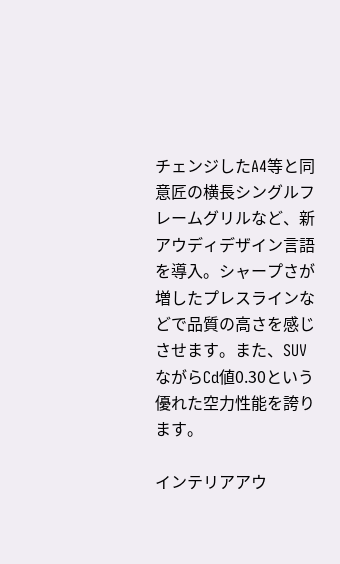チェンジしたA4等と同意匠の横長シングルフレームグリルなど、新アウディデザイン言語を導入。シャープさが増したプレスラインなどで品質の高さを感じさせます。また、SUVながらCd値0.30という優れた空力性能を誇ります。

インテリアアウ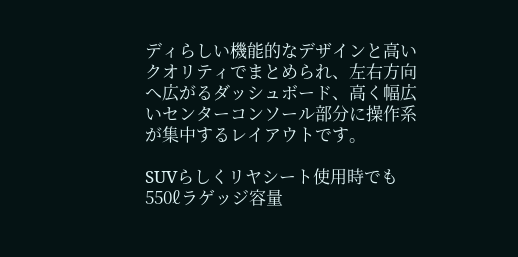ディらしい機能的なデザインと高いクオリティでまとめられ、左右方向へ広がるダッシュボード、高く幅広いセンターコンソール部分に操作系が集中するレイアウトです。

SUVらしくリヤシート使用時でも550ℓラゲッジ容量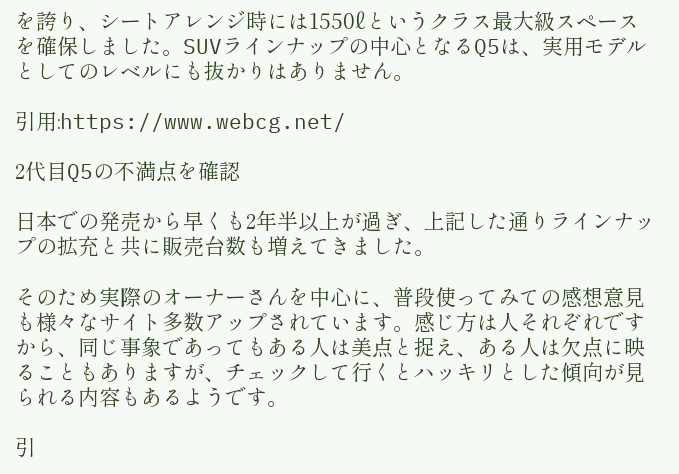を誇り、シートアレンジ時には1550ℓというクラス最大級スペースを確保しました。SUVラインナップの中心となるQ5は、実用モデルとしてのレベルにも抜かりはありません。

引用:https://www.webcg.net/

2代目Q5の不満点を確認

日本での発売から早くも2年半以上が過ぎ、上記した通りラインナップの拡充と共に販売台数も増えてきました。

そのため実際のオーナーさんを中心に、普段使ってみての感想意見も様々なサイト多数アップされています。感じ方は人それぞれですから、同じ事象であってもある人は美点と捉え、ある人は欠点に映ることもありますが、チェックして行くとハッキリとした傾向が見られる内容もあるようです。

引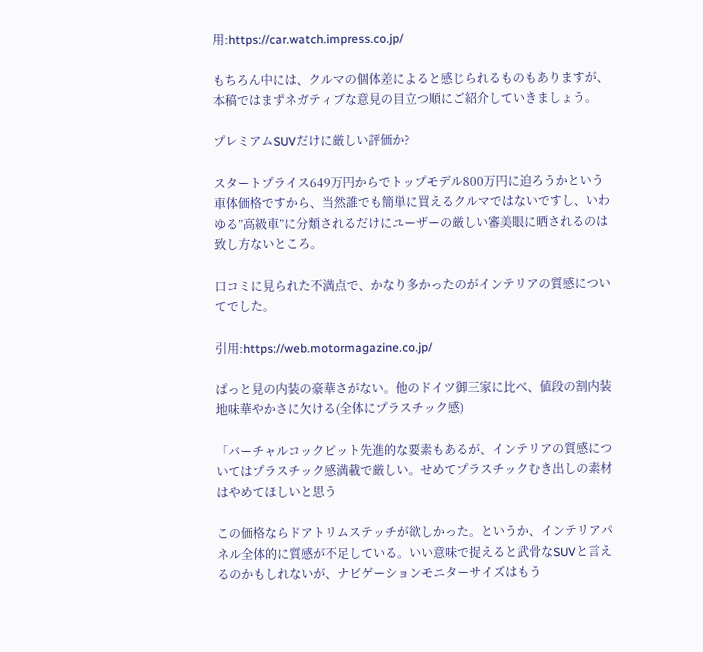用:https://car.watch.impress.co.jp/

もちろん中には、クルマの個体差によると感じられるものもありますが、本稿ではまずネガティブな意見の目立つ順にご紹介していきましょう。

プレミアムSUVだけに厳しい評価か?

スタートプライス649万円からでトップモデル800万円に迫ろうかという車体価格ですから、当然誰でも簡単に買えるクルマではないですし、いわゆる”高級車”に分類されるだけにユーザーの厳しい審美眼に晒されるのは致し方ないところ。

口コミに見られた不満点で、かなり多かったのがインテリアの質感についてでした。

引用:https://web.motormagazine.co.jp/

ぱっと見の内装の豪華さがない。他のドイツ御三家に比べ、値段の割内装地味華やかさに欠ける(全体にプラスチック感)

「バーチャルコックピット先進的な要素もあるが、インテリアの質感についてはプラスチック感満載で厳しい。せめてプラスチックむき出しの素材はやめてほしいと思う

この価格ならドアトリムステッチが欲しかった。というか、インテリアパネル全体的に質感が不足している。いい意味で捉えると武骨なSUVと言えるのかもしれないが、ナビゲーションモニターサイズはもう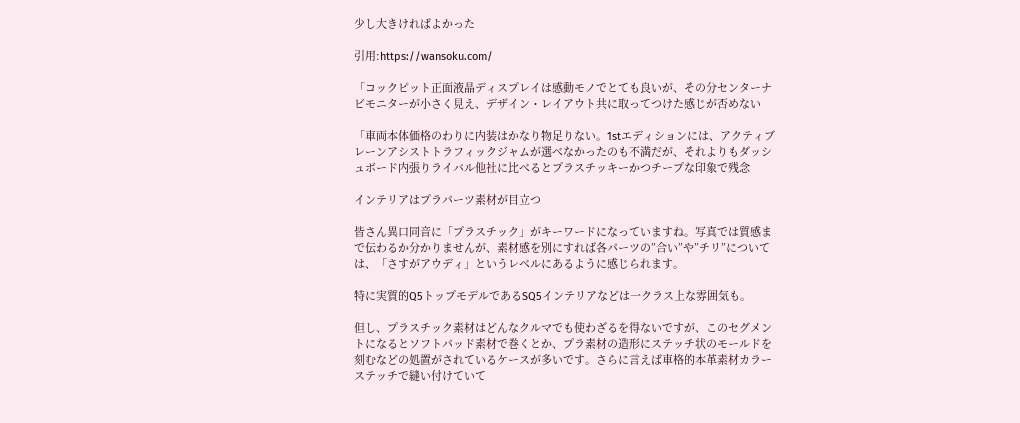少し大きければよかった

引用:https://wansoku.com/

「コックピット正面液晶ディスプレイは感動モノでとても良いが、その分センターナビモニターが小さく見え、デザイン・レイアウト共に取ってつけた感じが否めない

「車両本体価格のわりに内装はかなり物足りない。1stエディションには、アクティブレーンアシストトラフィックジャムが選べなかったのも不満だが、それよりもダッシュボード内張りライバル他社に比べるとプラスチッキーかつチープな印象で残念

インテリアはプラパーツ素材が目立つ

皆さん異口同音に「プラスチック」がキーワードになっていますね。写真では質感まで伝わるか分かりませんが、素材感を別にすれば各パーツの”合い”や”チリ”については、「さすがアウディ」というレベルにあるように感じられます。

特に実質的Q5トップモデルであるSQ5インテリアなどは一クラス上な雰囲気も。

但し、プラスチック素材はどんなクルマでも使わざるを得ないですが、このセグメントになるとソフトパッド素材で巻くとか、プラ素材の造形にステッチ状のモールドを刻むなどの処置がされているケースが多いです。さらに言えば車格的本革素材カラーステッチで縫い付けていて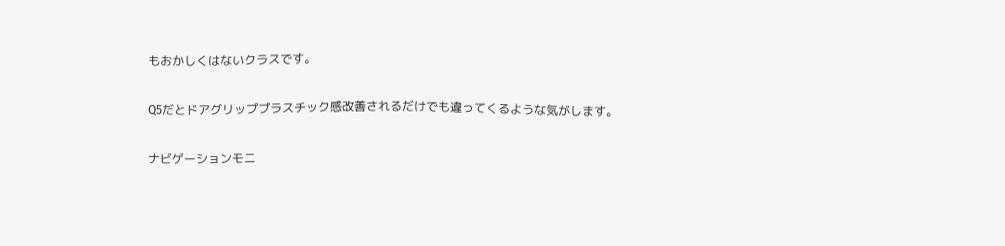もおかしくはないクラスです。

Q5だとドアグリッププラスチック感改善されるだけでも違ってくるような気がします。

ナビゲーションモニ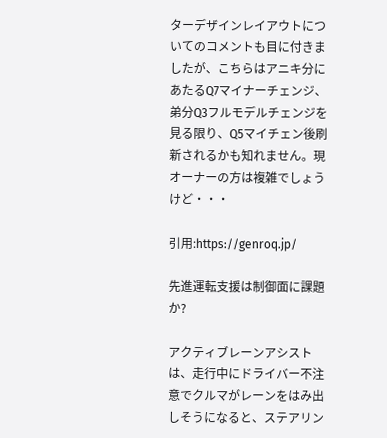ターデザインレイアウトについてのコメントも目に付きましたが、こちらはアニキ分にあたるQ7マイナーチェンジ、弟分Q3フルモデルチェンジを見る限り、Q5マイチェン後刷新されるかも知れません。現オーナーの方は複雑でしょうけど・・・

引用:https://genroq.jp/

先進運転支援は制御面に課題か?

アクティブレーンアシストは、走行中にドライバー不注意でクルマがレーンをはみ出しそうになると、ステアリン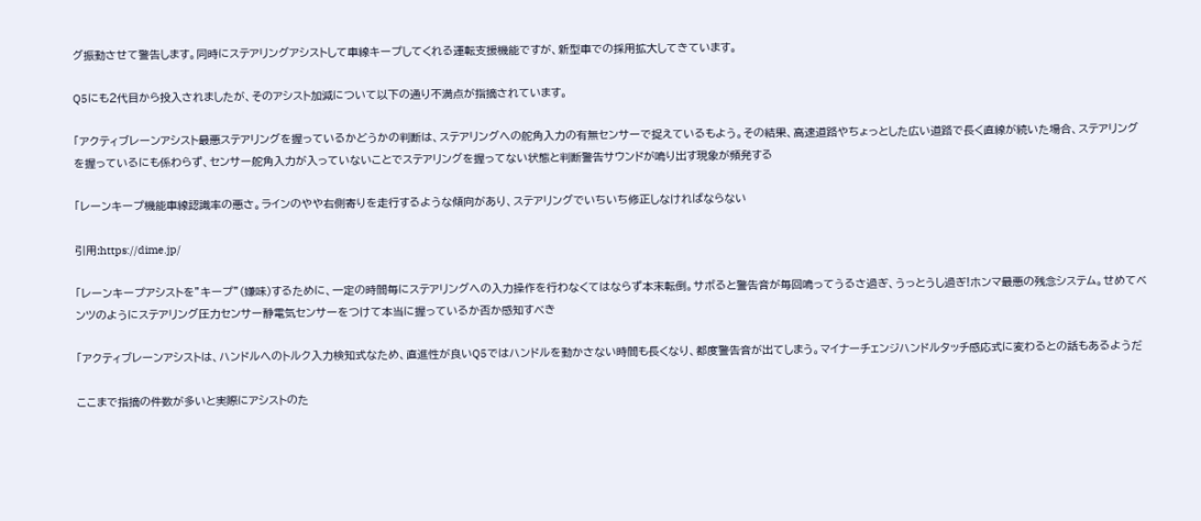グ振動させて警告します。同時にステアリングアシストして車線キープしてくれる運転支援機能ですが、新型車での採用拡大してきています。

Q5にも2代目から投入されましたが、そのアシスト加減について以下の通り不満点が指摘されています。

「アクティブレーンアシスト最悪ステアリングを握っているかどうかの判断は、ステアリングへの舵角入力の有無センサーで捉えているもよう。その結果、高速道路やちょっとした広い道路で長く直線が続いた場合、ステアリングを握っているにも係わらず、センサー舵角入力が入っていないことでステアリングを握ってない状態と判断警告サウンドが鳴り出す現象が頻発する

「レーンキープ機能車線認識率の悪さ。ラインのやや右側寄りを走行するような傾向があり、ステアリングでいちいち修正しなければならない

引用:https://dime.jp/

「レーンキープアシストを”キープ”(嫌味)するために、一定の時間毎にステアリングへの入力操作を行わなくてはならず本末転倒。サボると警告音が毎回鳴ってうるさ過ぎ、うっとうし過ぎ!ホンマ最悪の残念システム。せめてベンツのようにステアリング圧力センサー静電気センサーをつけて本当に握っているか否か感知すべき

「アクティブレーンアシストは、ハンドルへのトルク入力検知式なため、直進性が良いQ5ではハンドルを動かさない時間も長くなり、都度警告音が出てしまう。マイナーチェンジハンドルタッチ感応式に変わるとの話もあるようだ

ここまで指摘の件数が多いと実際にアシストのた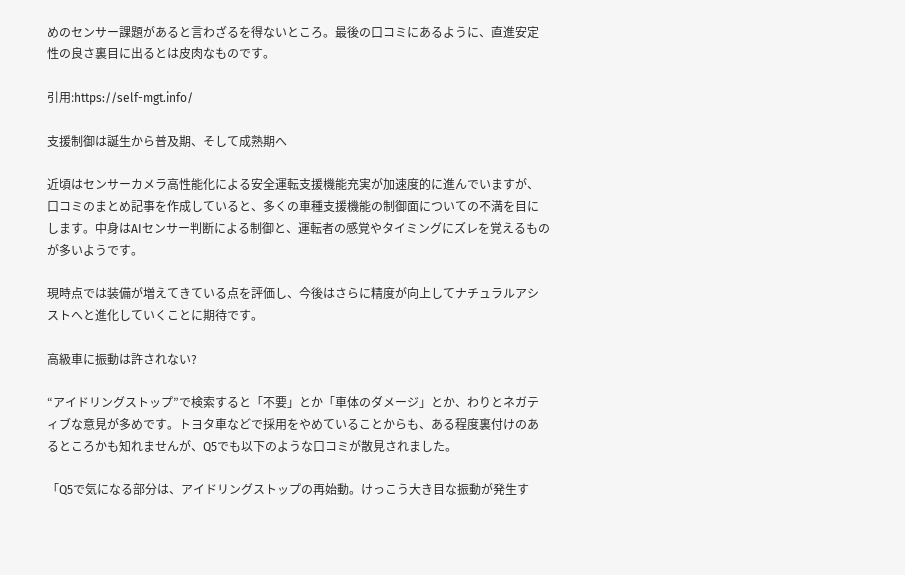めのセンサー課題があると言わざるを得ないところ。最後の口コミにあるように、直進安定性の良さ裏目に出るとは皮肉なものです。

引用:https://self-mgt.info/

支援制御は誕生から普及期、そして成熟期へ

近頃はセンサーカメラ高性能化による安全運転支援機能充実が加速度的に進んでいますが、口コミのまとめ記事を作成していると、多くの車種支援機能の制御面についての不満を目にします。中身はAIセンサー判断による制御と、運転者の感覚やタイミングにズレを覚えるものが多いようです。

現時点では装備が増えてきている点を評価し、今後はさらに精度が向上してナチュラルアシストへと進化していくことに期待です。

高級車に振動は許されない?

“アイドリングストップ”で検索すると「不要」とか「車体のダメージ」とか、わりとネガティブな意見が多めです。トヨタ車などで採用をやめていることからも、ある程度裏付けのあるところかも知れませんが、Q5でも以下のような口コミが散見されました。

「Q5で気になる部分は、アイドリングストップの再始動。けっこう大き目な振動が発生す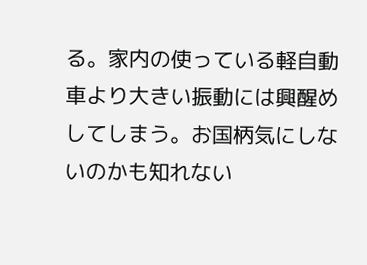る。家内の使っている軽自動車より大きい振動には興醒めしてしまう。お国柄気にしないのかも知れない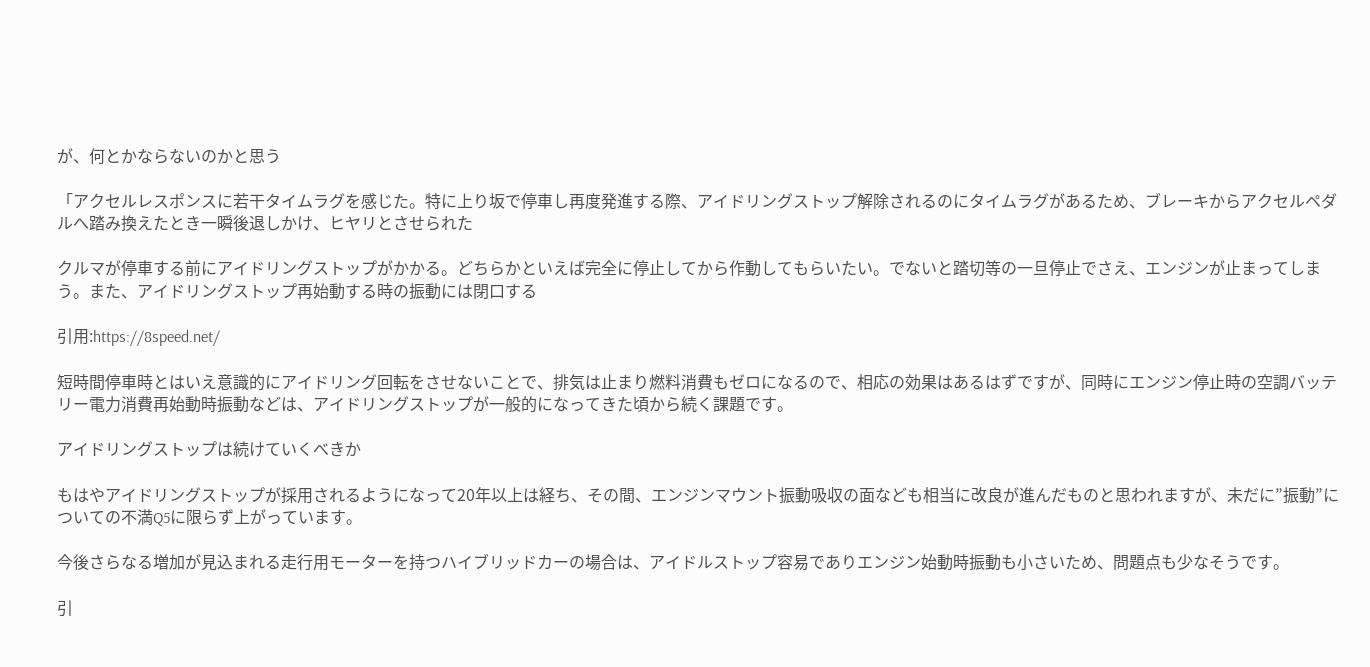が、何とかならないのかと思う

「アクセルレスポンスに若干タイムラグを感じた。特に上り坂で停車し再度発進する際、アイドリングストップ解除されるのにタイムラグがあるため、ブレーキからアクセルペダルへ踏み換えたとき一瞬後退しかけ、ヒヤリとさせられた

クルマが停車する前にアイドリングストップがかかる。どちらかといえば完全に停止してから作動してもらいたい。でないと踏切等の一旦停止でさえ、エンジンが止まってしまう。また、アイドリングストップ再始動する時の振動には閉口する

引用:https://8speed.net/

短時間停車時とはいえ意識的にアイドリング回転をさせないことで、排気は止まり燃料消費もゼロになるので、相応の効果はあるはずですが、同時にエンジン停止時の空調バッテリー電力消費再始動時振動などは、アイドリングストップが一般的になってきた頃から続く課題です。

アイドリングストップは続けていくべきか

もはやアイドリングストップが採用されるようになって20年以上は経ち、その間、エンジンマウント振動吸収の面なども相当に改良が進んだものと思われますが、未だに”振動”についての不満Q5に限らず上がっています。

今後さらなる増加が見込まれる走行用モーターを持つハイブリッドカーの場合は、アイドルストップ容易でありエンジン始動時振動も小さいため、問題点も少なそうです。

引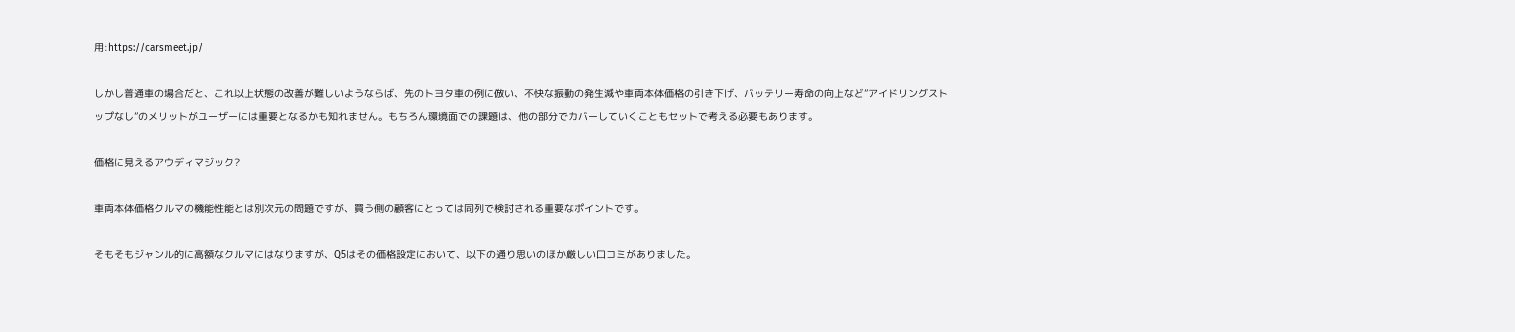用:https://carsmeet.jp/

しかし普通車の場合だと、これ以上状態の改善が難しいようならば、先のトヨタ車の例に倣い、不快な振動の発生減や車両本体価格の引き下げ、バッテリー寿命の向上など”アイドリングストップなし”のメリットがユーザーには重要となるかも知れません。もちろん環境面での課題は、他の部分でカバーしていくこともセットで考える必要もあります。

価格に見えるアウディマジック?

車両本体価格クルマの機能性能とは別次元の問題ですが、買う側の顧客にとっては同列で検討される重要なポイントです。

そもそもジャンル的に高額なクルマにはなりますが、Q5はその価格設定において、以下の通り思いのほか厳しい口コミがありました。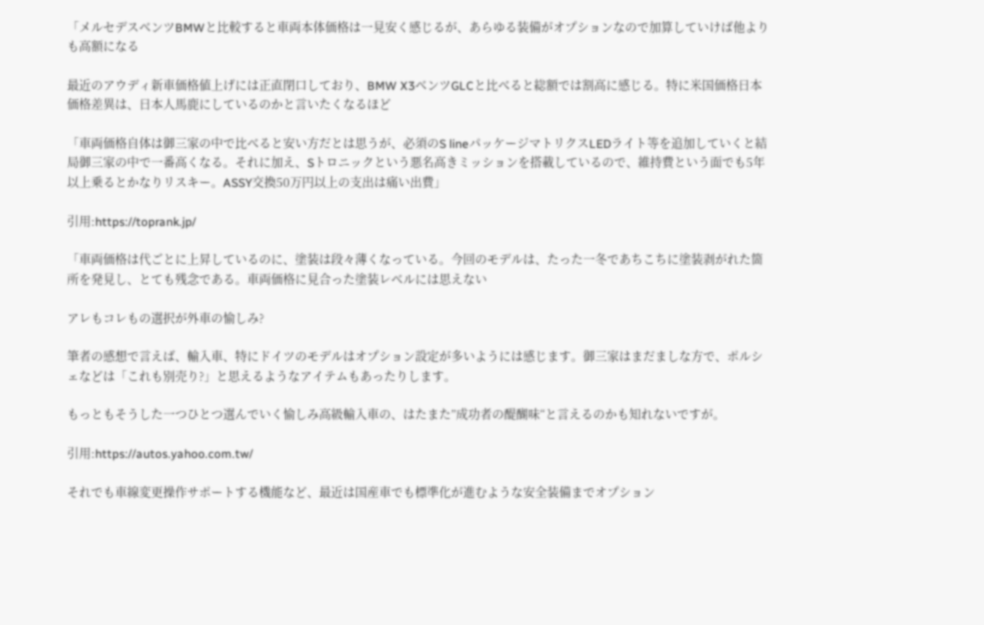「メルセデスベンツBMWと比較すると車両本体価格は一見安く感じるが、あらゆる装備がオプションなので加算していけば他よりも高額になる

最近のアウディ新車価格値上げには正直閉口しており、BMW X3ベンツGLCと比べると総額では割高に感じる。特に米国価格日本価格差異は、日本人馬鹿にしているのかと言いたくなるほど

「車両価格自体は御三家の中で比べると安い方だとは思うが、必須のS lineパッケージマトリクスLEDライト等を追加していくと結局御三家の中で一番高くなる。それに加え、Sトロニックという悪名高きミッションを搭載しているので、維持費という面でも5年以上乗るとかなりリスキー。ASSY交換50万円以上の支出は痛い出費」

引用:https://toprank.jp/

「車両価格は代ごとに上昇しているのに、塗装は段々薄くなっている。今回のモデルは、たった一冬であちこちに塗装剥がれた箇所を発見し、とても残念である。車両価格に見合った塗装レベルには思えない

アレもコレもの選択が外車の愉しみ?

筆者の感想で言えば、輸入車、特にドイツのモデルはオプション設定が多いようには感じます。御三家はまだましな方で、ポルシェなどは「これも別売り?」と思えるようなアイテムもあったりします。

もっともそうした一つひとつ選んでいく愉しみ高級輸入車の、はたまた”成功者の醍醐味“と言えるのかも知れないですが。

引用:https://autos.yahoo.com.tw/

それでも車線変更操作サポートする機能など、最近は国産車でも標準化が進むような安全装備までオプション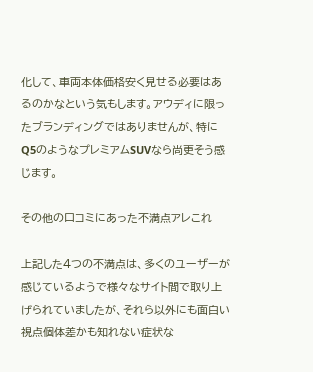化して、車両本体価格安く見せる必要はあるのかなという気もします。アウディに限ったブランディングではありませんが、特にQ5のようなプレミアムSUVなら尚更そう感じます。

その他の口コミにあった不満点アレこれ

上記した4つの不満点は、多くのユーザーが感じているようで様々なサイト間で取り上げられていましたが、それら以外にも面白い視点個体差かも知れない症状な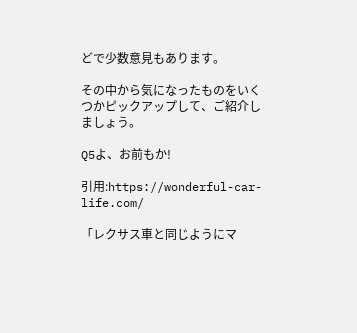どで少数意見もあります。

その中から気になったものをいくつかピックアップして、ご紹介しましょう。

Q5よ、お前もか!

引用:https://wonderful-car-life.com/

「レクサス車と同じようにマ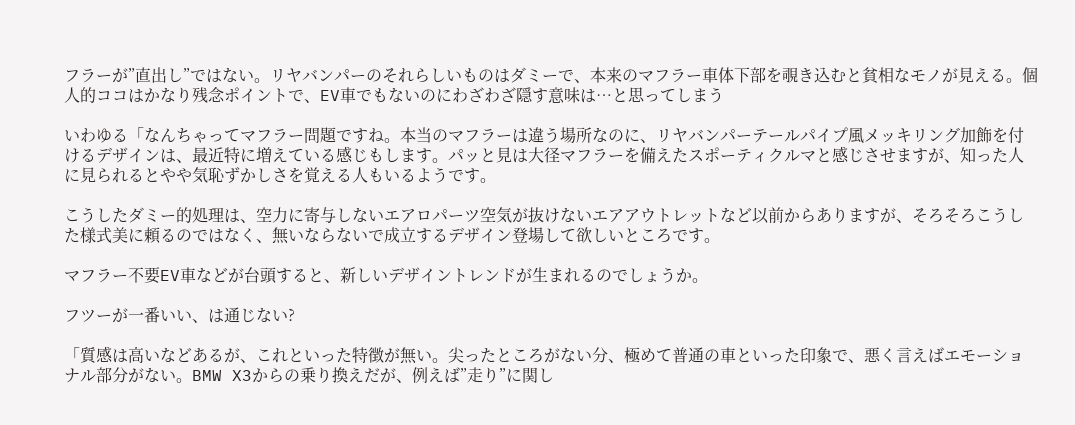フラーが”直出し”ではない。リヤバンパーのそれらしいものはダミーで、本来のマフラー車体下部を覗き込むと貧相なモノが見える。個人的ココはかなり残念ポイントで、EV車でもないのにわざわざ隠す意味は…と思ってしまう

いわゆる「なんちゃってマフラー問題ですね。本当のマフラーは違う場所なのに、リヤバンパーテールパイプ風メッキリング加飾を付けるデザインは、最近特に増えている感じもします。パッと見は大径マフラーを備えたスポーティクルマと感じさせますが、知った人に見られるとやや気恥ずかしさを覚える人もいるようです。

こうしたダミー的処理は、空力に寄与しないエアロパーツ空気が抜けないエアアウトレットなど以前からありますが、そろそろこうした様式美に頼るのではなく、無いならないで成立するデザイン登場して欲しいところです。

マフラー不要EV車などが台頭すると、新しいデザイントレンドが生まれるのでしょうか。

フツーが一番いい、は通じない?

「質感は高いなどあるが、これといった特徴が無い。尖ったところがない分、極めて普通の車といった印象で、悪く言えばエモーショナル部分がない。BMW X3からの乗り換えだが、例えば”走り”に関し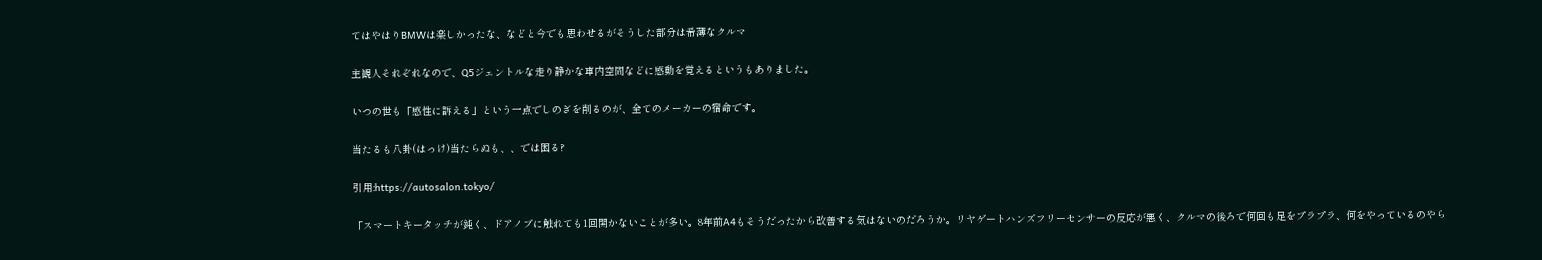てはやはりBMWは楽しかったな、などと今でも思わせるがそうした部分は希薄なクルマ

主観人それぞれなので、Q5ジェントルな走り静かな車内空間などに感動を覚えるというもありました。

いつの世も「感性に訴える」という一点でしのぎを削るのが、全てのメーカーの宿命です。

当たるも八卦(はっけ)当たらぬも、、では困る?

引用:https://autosalon.tokyo/

「スマートキータッチが鈍く、ドアノブに触れても1回開かないことが多い。8年前A4もそうだったから改善する気はないのだろうか。リヤゲートハンズフリーセンサーの反応が悪く、クルマの後ろで何回も足をプラプラ、何をやっているのやら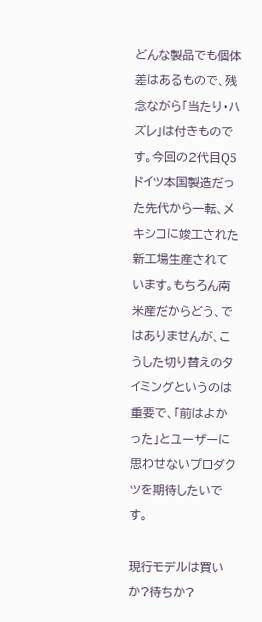どんな製品でも個体差はあるもので、残念ながら「当たり・ハズレ」は付きものです。今回の2代目Q5ドイツ本国製造だった先代から一転、メキシコに竣工された新工場生産されています。もちろん南米産だからどう、ではありませんが、こうした切り替えのタイミングというのは重要で、「前はよかった」とユーザーに思わせないプロダクツを期待したいです。

現行モデルは買いか?待ちか?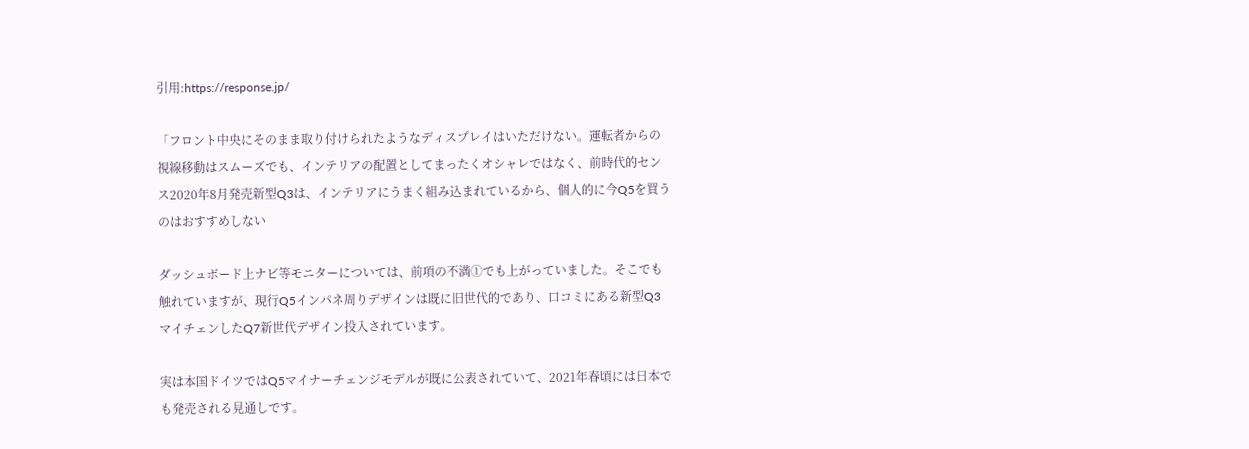引用:https://response.jp/

「フロント中央にそのまま取り付けられたようなディスプレイはいただけない。運転者からの視線移動はスムーズでも、インテリアの配置としてまったくオシャレではなく、前時代的センス2020年8月発売新型Q3は、インテリアにうまく組み込まれているから、個人的に今Q5を買うのはおすすめしない

ダッシュボード上ナビ等モニターについては、前項の不満①でも上がっていました。そこでも触れていますが、現行Q5インパネ周りデザインは既に旧世代的であり、口コミにある新型Q3マイチェンしたQ7新世代デザイン投入されています。

実は本国ドイツではQ5マイナーチェンジモデルが既に公表されていて、2021年春頃には日本でも発売される見通しです。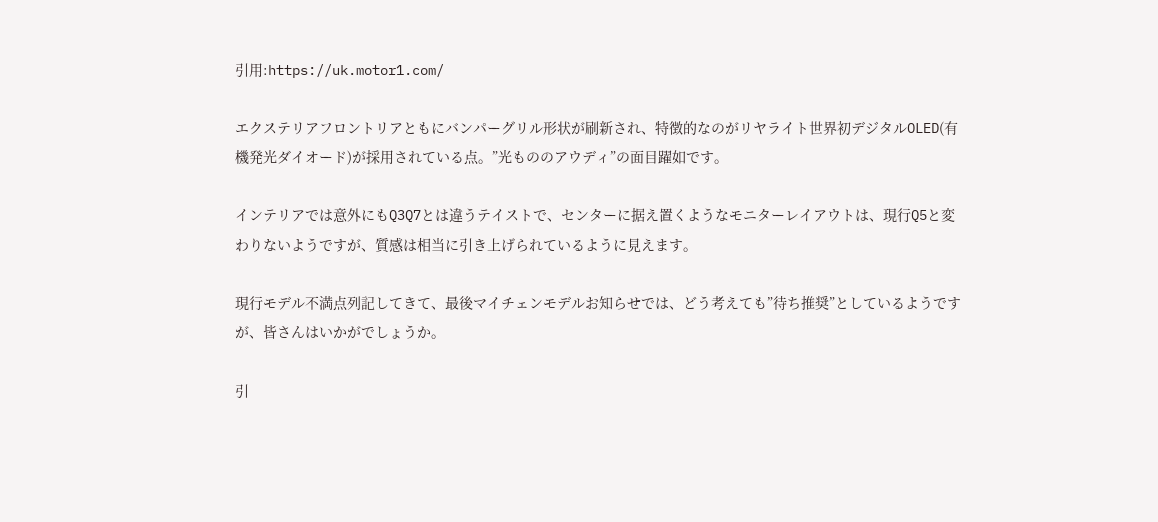引用:https://uk.motor1.com/

エクステリアフロントリアともにバンパーグリル形状が刷新され、特徴的なのがリヤライト世界初デジタルOLED(有機発光ダイオード)が採用されている点。”光もののアウディ”の面目躍如です。

インテリアでは意外にもQ3Q7とは違うテイストで、センターに据え置くようなモニターレイアウトは、現行Q5と変わりないようですが、質感は相当に引き上げられているように見えます。

現行モデル不満点列記してきて、最後マイチェンモデルお知らせでは、どう考えても”待ち推奨”としているようですが、皆さんはいかがでしょうか。

引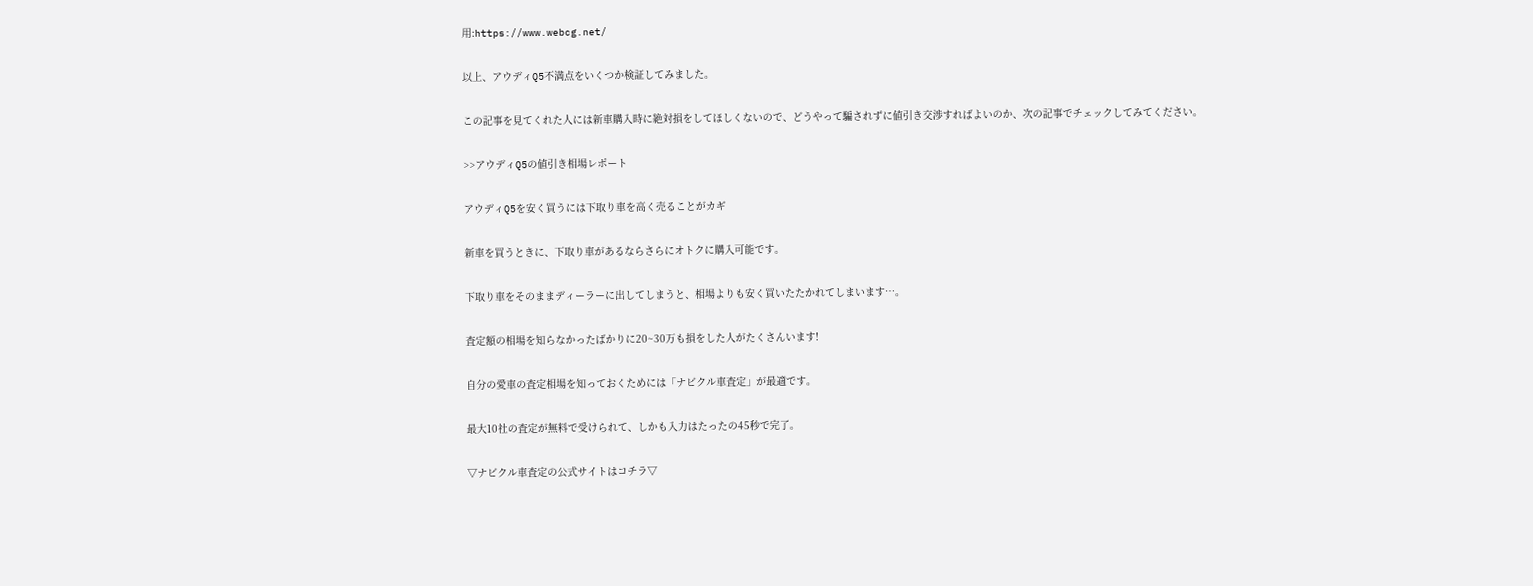用:https://www.webcg.net/

以上、アウディQ5不満点をいくつか検証してみました。

この記事を見てくれた人には新車購入時に絶対損をしてほしくないので、どうやって騙されずに値引き交渉すればよいのか、次の記事でチェックしてみてください。

>>アウディQ5の値引き相場レポート

アウディQ5を安く買うには下取り車を高く売ることがカギ

新車を買うときに、下取り車があるならさらにオトクに購入可能です。

下取り車をそのままディーラーに出してしまうと、相場よりも安く買いたたかれてしまいます…。

査定額の相場を知らなかったばかりに20~30万も損をした人がたくさんいます!

自分の愛車の査定相場を知っておくためには「ナビクル車査定」が最適です。

最大10社の査定が無料で受けられて、しかも入力はたったの45秒で完了。

▽ナビクル車査定の公式サイトはコチラ▽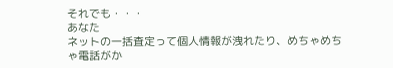それでも・・・
あなた
ネットの一括査定って個人情報が洩れたり、めちゃめちゃ電話がか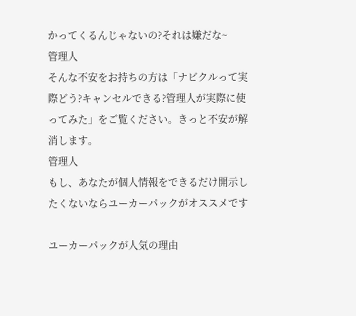かってくるんじゃないの?それは嫌だな~
管理人
そんな不安をお持ちの方は「ナビクルって実際どう?キャンセルできる?管理人が実際に使ってみた」をご覧ください。きっと不安が解消します。
管理人
もし、あなたが個人情報をできるだけ開示したくないならユーカーパックがオススメです

ユーカーパックが人気の理由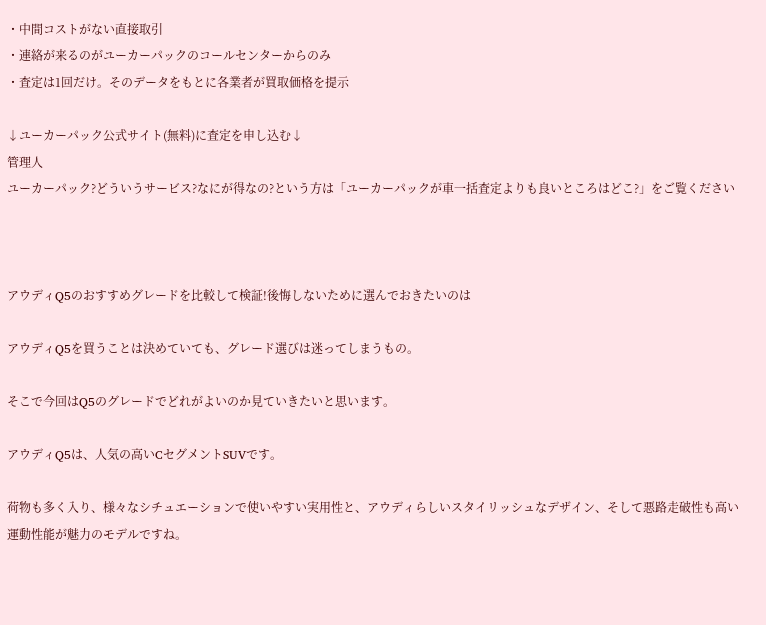・中間コストがない直接取引
・連絡が来るのがユーカーパックのコールセンターからのみ
・査定は1回だけ。そのデータをもとに各業者が買取価格を提示

↓ユーカーパック公式サイト(無料)に査定を申し込む↓
管理人
ユーカーパック?どういうサービス?なにが得なの?という方は「ユーカーパックが車一括査定よりも良いところはどこ?」をご覧ください



アウディQ5のおすすめグレードを比較して検証!後悔しないために選んでおきたいのは

アウディQ5を買うことは決めていても、グレード選びは迷ってしまうもの。

そこで今回はQ5のグレードでどれがよいのか見ていきたいと思います。

アウディQ5は、人気の高いCセグメントSUVです。

荷物も多く入り、様々なシチュエーションで使いやすい実用性と、アウディらしいスタイリッシュなデザイン、そして悪路走破性も高い運動性能が魅力のモデルですね。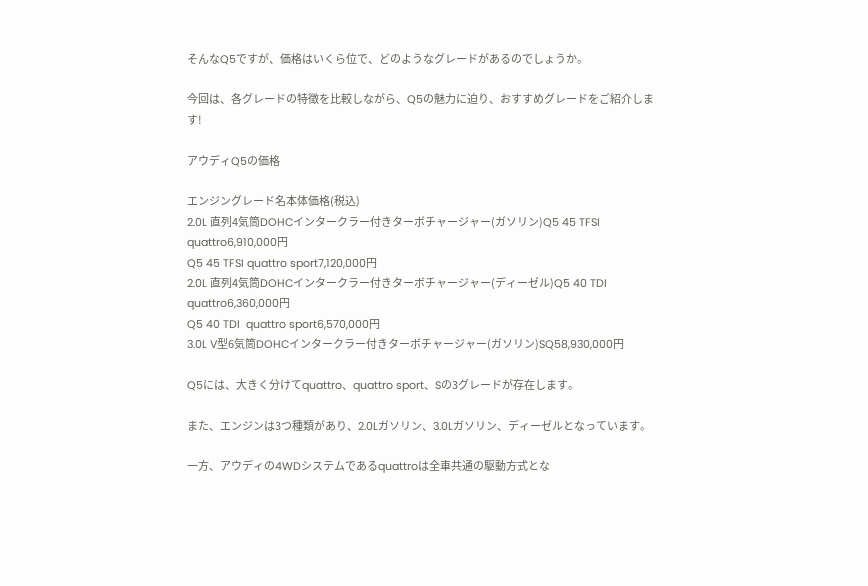そんなQ5ですが、価格はいくら位で、どのようなグレードがあるのでしょうか。

今回は、各グレードの特徴を比較しながら、Q5の魅力に迫り、おすすめグレードをご紹介します!

アウディQ5の価格

エンジングレード名本体価格(税込)
2.0L 直列4気筒DOHCインタークラー付きターボチャージャー(ガソリン)Q5 45 TFSI quattro6,910,000円
Q5 45 TFSI quattro sport7,120,000円
2.0L 直列4気筒DOHCインタークラー付きターボチャージャー(ディーゼル)Q5 40 TDI  quattro6,360,000円
Q5 40 TDI  quattro sport6,570,000円
3.0L V型6気筒DOHCインタークラー付きターボチャージャー(ガソリン)SQ58,930,000円

Q5には、大きく分けてquattro、quattro sport、Sの3グレードが存在します。

また、エンジンは3つ種類があり、2.0Lガソリン、3.0Lガソリン、ディーゼルとなっています。

一方、アウディの4WDシステムであるquattroは全車共通の駆動方式とな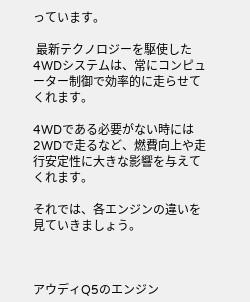っています。

 最新テクノロジーを駆使した4WDシステムは、常にコンピューター制御で効率的に走らせてくれます。

4WDである必要がない時には2WDで走るなど、燃費向上や走行安定性に大きな影響を与えてくれます。

それでは、各エンジンの違いを見ていきましょう。



アウディQ5のエンジン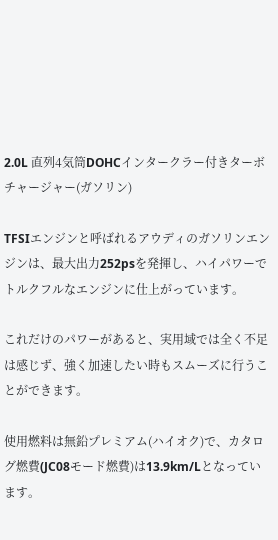2.0L 直列4気筒DOHCインタークラー付きターボチャージャー(ガソリン)

TFSIエンジンと呼ばれるアウディのガソリンエンジンは、最大出力252psを発揮し、ハイパワーでトルクフルなエンジンに仕上がっています。

これだけのパワーがあると、実用域では全く不足は感じず、強く加速したい時もスムーズに行うことができます。

使用燃料は無鉛プレミアム(ハイオク)で、カタログ燃費(JC08モード燃費)は13.9km/Lとなっています。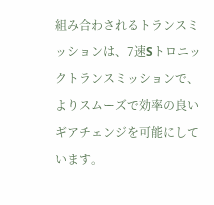組み合わされるトランスミッションは、7速Sトロニックトランスミッションで、よりスムーズで効率の良いギアチェンジを可能にしています。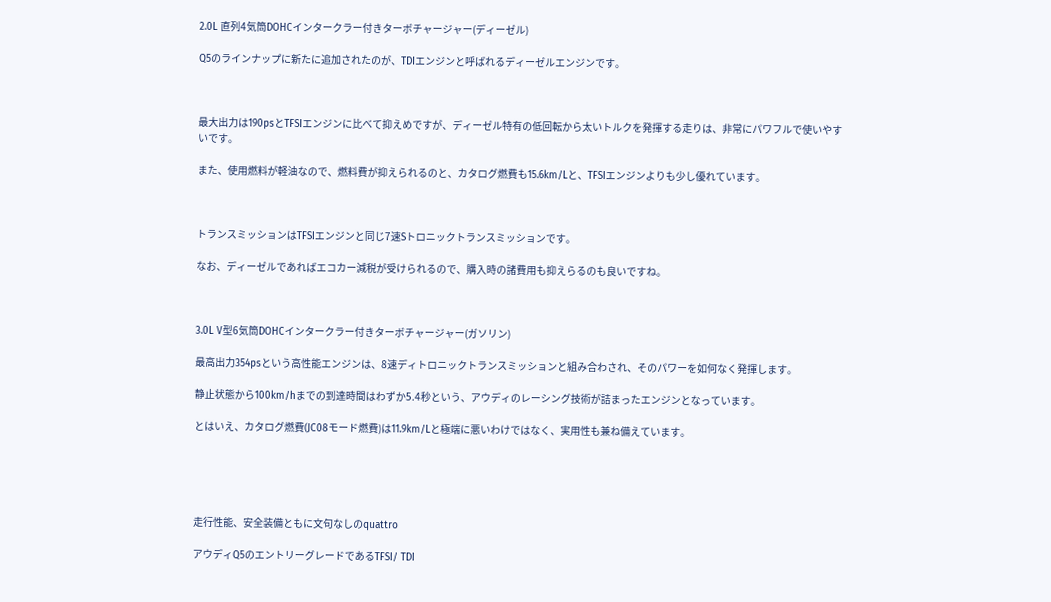2.0L 直列4気筒DOHCインタークラー付きターボチャージャー(ディーゼル)

Q5のラインナップに新たに追加されたのが、TDIエンジンと呼ばれるディーゼルエンジンです。



最大出力は190psとTFSIエンジンに比べて抑えめですが、ディーゼル特有の低回転から太いトルクを発揮する走りは、非常にパワフルで使いやすいです。

また、使用燃料が軽油なので、燃料費が抑えられるのと、カタログ燃費も15.6km/Lと、TFSIエンジンよりも少し優れています。



トランスミッションはTFSIエンジンと同じ7速Sトロニックトランスミッションです。

なお、ディーゼルであればエコカー減税が受けられるので、購入時の諸費用も抑えらるのも良いですね。



3.0L V型6気筒DOHCインタークラー付きターボチャージャー(ガソリン)

最高出力354psという高性能エンジンは、8速ディトロニックトランスミッションと組み合わされ、そのパワーを如何なく発揮します。

静止状態から100km/hまでの到達時間はわずか5.4秒という、アウディのレーシング技術が詰まったエンジンとなっています。

とはいえ、カタログ燃費(JC08モード燃費)は11.9km/Lと極端に悪いわけではなく、実用性も兼ね備えています。





走行性能、安全装備ともに文句なしのquattro

アウディQ5のエントリーグレードであるTFSI/ TDI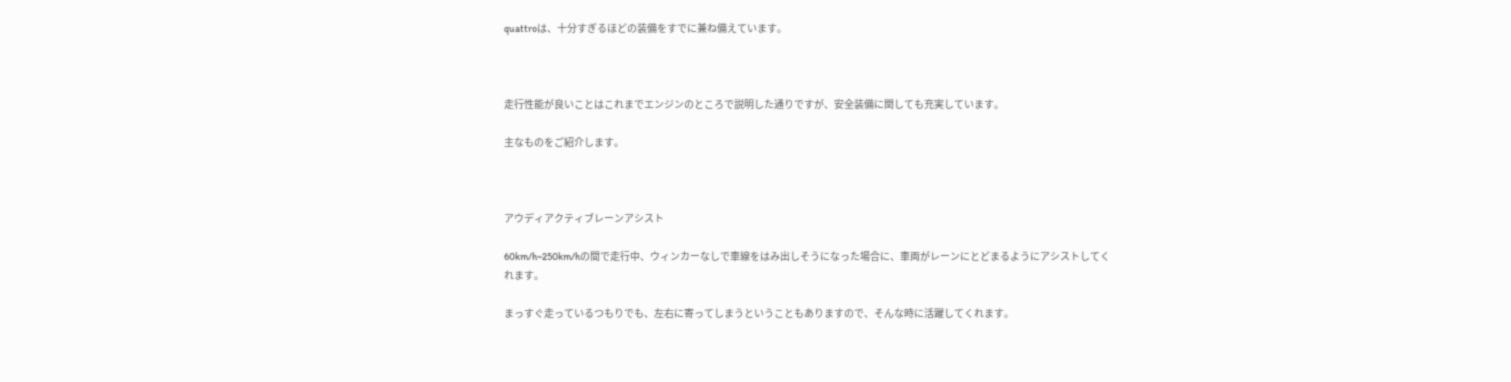quattroは、十分すぎるほどの装備をすでに兼ね備えています。



走行性能が良いことはこれまでエンジンのところで説明した通りですが、安全装備に関しても充実しています。

主なものをご紹介します。



アウディアクティブレーンアシスト

60km/h~250km/hの間で走行中、ウィンカーなしで車線をはみ出しそうになった場合に、車両がレーンにとどまるようにアシストしてくれます。

まっすぐ走っているつもりでも、左右に寄ってしまうということもありますので、そんな時に活躍してくれます。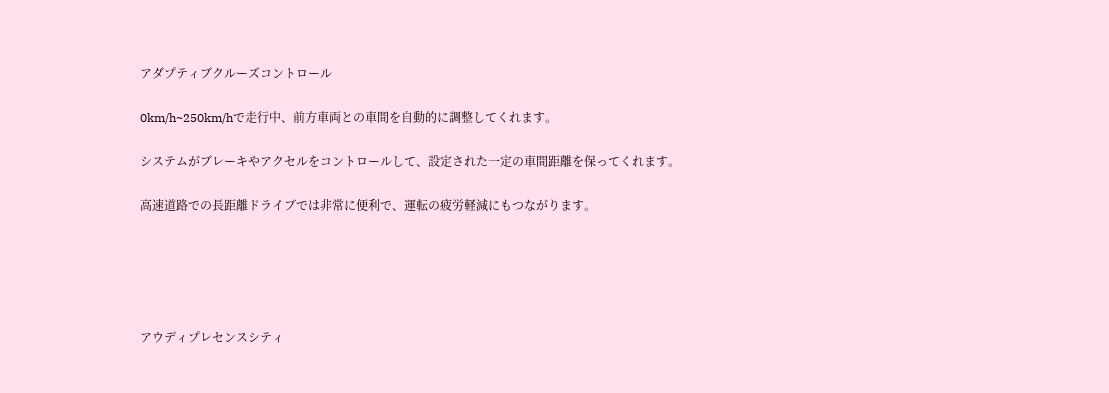アダプティブクルーズコントロール

0km/h~250km/hで走行中、前方車両との車間を自動的に調整してくれます。

システムがブレーキやアクセルをコントロールして、設定された一定の車間距離を保ってくれます。

高速道路での長距離ドライブでは非常に便利で、運転の疲労軽減にもつながります。





アウディプレセンスシティ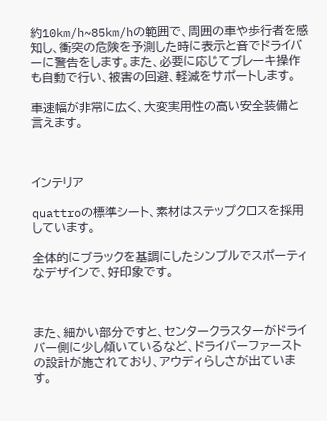約10km/h~85km/hの範囲で、周囲の車や歩行者を感知し、衝突の危険を予測した時に表示と音でドライバーに警告をします。また、必要に応じてブレーキ操作も自動で行い、被害の回避、軽減をサポートします。

車速幅が非常に広く、大変実用性の高い安全装備と言えます。



インテリア

quattroの標準シート、素材はステップクロスを採用しています。

全体的にブラックを基調にしたシンプルでスポーティなデザインで、好印象です。



また、細かい部分ですと、センタークラスターがドライバー側に少し傾いているなど、ドライバーファーストの設計が施されており、アウディらしさが出ています。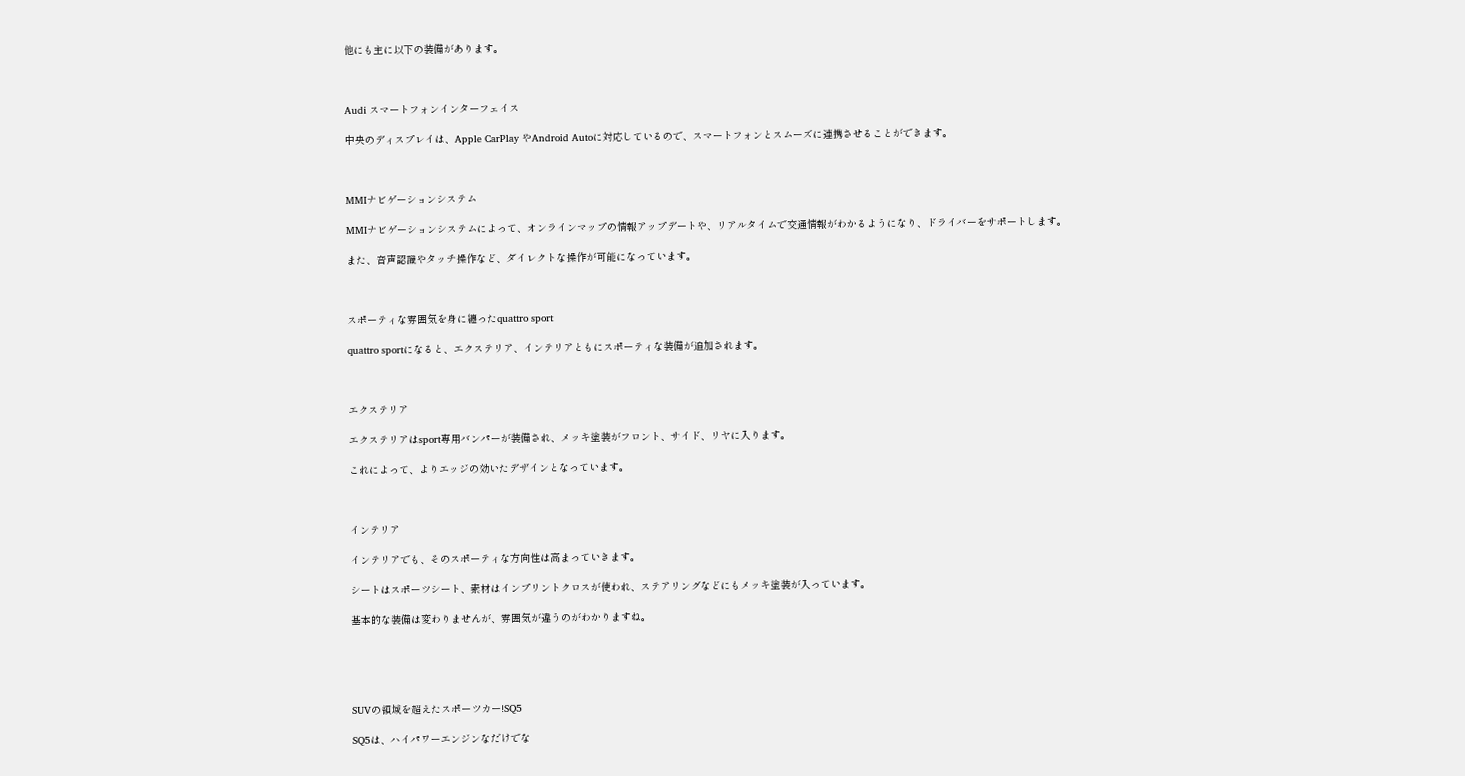他にも主に以下の装備があります。



Audi スマートフォンインターフェイス

中央のディスプレイは、Apple CarPlay やAndroid Autoに対応しているので、スマートフォンとスムーズに連携させることができます。



MMIナビゲーションシステム

MMIナビゲーションシステムによって、オンラインマップの情報アップデートや、リアルタイムで交通情報がわかるようになり、ドライバーをサポートします。

また、音声認識やタッチ操作など、ダイレクトな操作が可能になっています。



スポーティな雰囲気を身に纏ったquattro sport

quattro sportになると、エクステリア、インテリアともにスポーティな装備が追加されます。



エクステリア

エクステリアはsport専用バンパーが装備され、メッキ塗装がフロント、サイド、リヤに入ります。

これによって、よりエッジの効いたデザインとなっています。



インテリア

インテリアでも、そのスポーティな方向性は高まっていきます。

シートはスポーツシート、素材はインプリントクロスが使われ、ステアリングなどにもメッキ塗装が入っています。

基本的な装備は変わりませんが、雰囲気が違うのがわかりますね。





SUVの領域を超えたスポーツカー!SQ5

SQ5は、ハイパワーエンジンなだけでな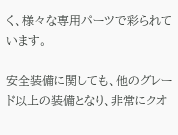く、様々な専用パーツで彩られています。

安全装備に関しても、他のグレード以上の装備となり、非常にクオ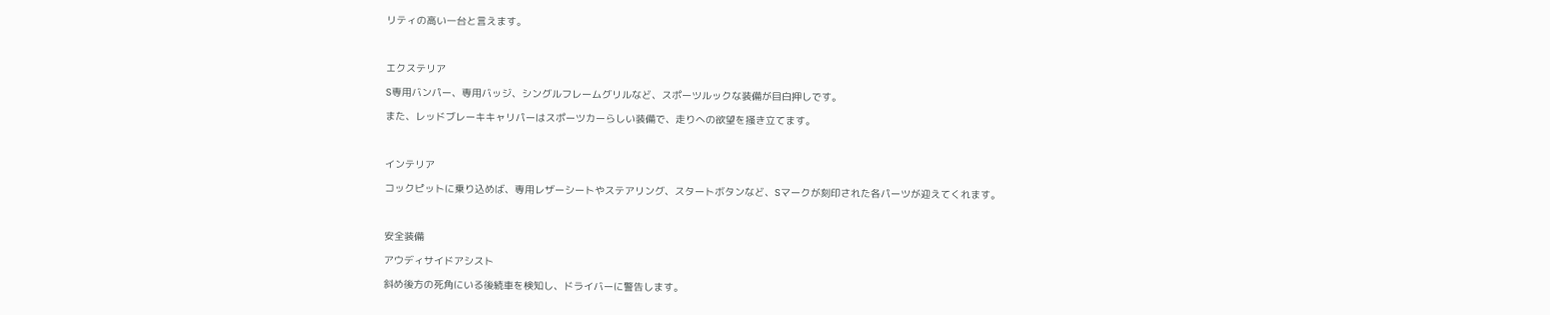リティの高い一台と言えます。



エクステリア

S専用バンパー、専用バッジ、シングルフレームグリルなど、スポーツルックな装備が目白押しです。

また、レッドブレーキキャリパーはスポーツカーらしい装備で、走りへの欲望を掻き立てます。



インテリア

コックピットに乗り込めば、専用レザーシートやステアリング、スタートボタンなど、Sマークが刻印された各パーツが迎えてくれます。



安全装備

アウディサイドアシスト

斜め後方の死角にいる後続車を検知し、ドライバーに警告します。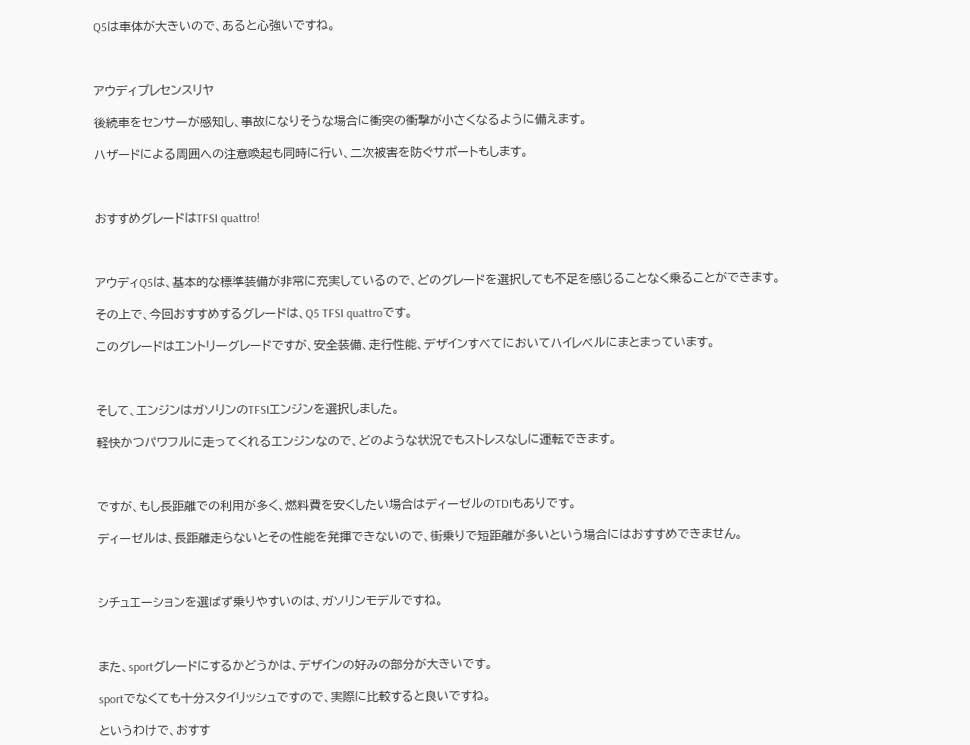Q5は車体が大きいので、あると心強いですね。



アウディプレセンスリヤ

後続車をセンサーが感知し、事故になりそうな場合に衝突の衝撃が小さくなるように備えます。

ハザードによる周囲への注意喚起も同時に行い、二次被害を防ぐサポートもします。



おすすめグレードはTFSI quattro!



アウディQ5は、基本的な標準装備が非常に充実しているので、どのグレードを選択しても不足を感じることなく乗ることができます。

その上で、今回おすすめするグレードは、Q5 TFSI quattroです。

このグレードはエントリーグレードですが、安全装備、走行性能、デザインすべてにおいてハイレベルにまとまっています。



そして、エンジンはガソリンのTFSIエンジンを選択しました。

軽快かつパワフルに走ってくれるエンジンなので、どのような状況でもストレスなしに運転できます。



ですが、もし長距離での利用が多く、燃料費を安くしたい場合はディーゼルのTDIもありです。

ディーゼルは、長距離走らないとその性能を発揮できないので、街乗りで短距離が多いという場合にはおすすめできません。



シチュエーションを選ばず乗りやすいのは、ガソリンモデルですね。



また、sportグレードにするかどうかは、デザインの好みの部分が大きいです。

sportでなくても十分スタイリッシュですので、実際に比較すると良いですね。

というわけで、おすす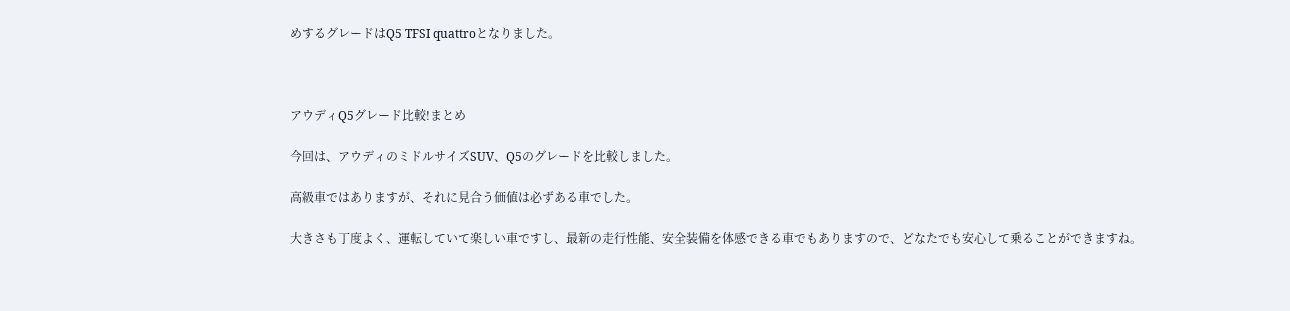めするグレードはQ5 TFSI quattroとなりました。



アウディQ5グレード比較!まとめ

今回は、アウディのミドルサイズSUV、Q5のグレードを比較しました。

高級車ではありますが、それに見合う価値は必ずある車でした。

大きさも丁度よく、運転していて楽しい車ですし、最新の走行性能、安全装備を体感できる車でもありますので、どなたでも安心して乗ることができますね。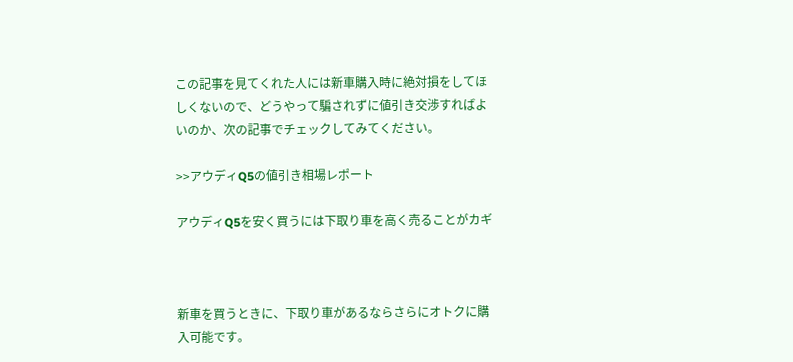この記事を見てくれた人には新車購入時に絶対損をしてほしくないので、どうやって騙されずに値引き交渉すればよいのか、次の記事でチェックしてみてください。

>>アウディQ5の値引き相場レポート

アウディQ5を安く買うには下取り車を高く売ることがカギ



新車を買うときに、下取り車があるならさらにオトクに購入可能です。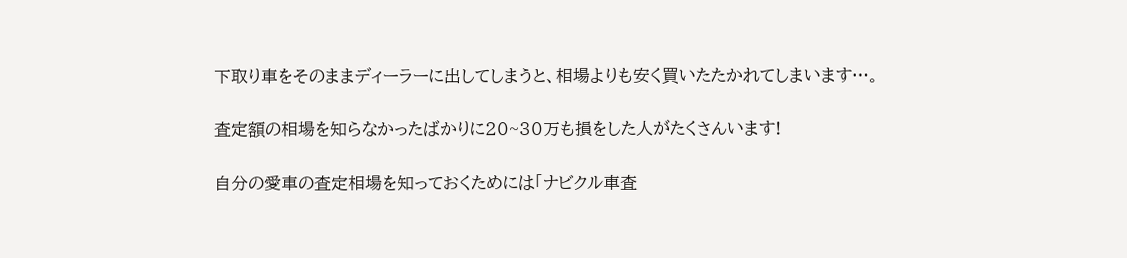下取り車をそのままディーラーに出してしまうと、相場よりも安く買いたたかれてしまいます…。

査定額の相場を知らなかったばかりに20~30万も損をした人がたくさんいます!

自分の愛車の査定相場を知っておくためには「ナビクル車査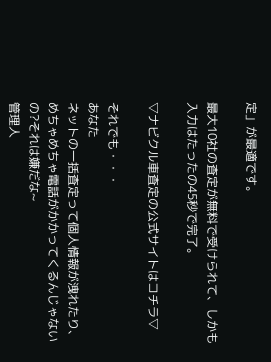定」が最適です。

最大10社の査定が無料で受けられて、しかも入力はたったの45秒で完了。

▽ナビクル車査定の公式サイトはコチラ▽

それでも・・・
あなた
ネットの一括査定って個人情報が洩れたり、めちゃめちゃ電話がかかってくるんじゃないの?それは嫌だな~
管理人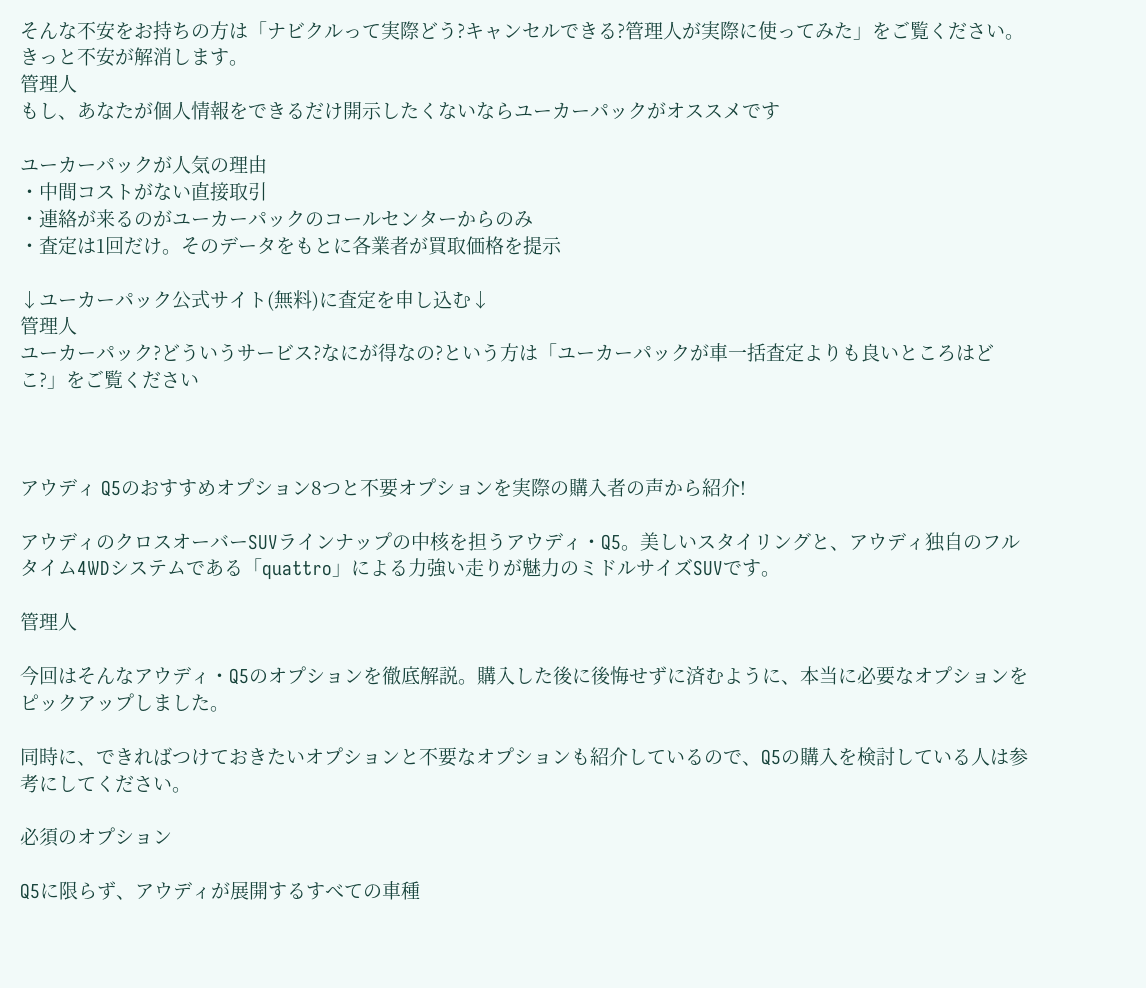そんな不安をお持ちの方は「ナビクルって実際どう?キャンセルできる?管理人が実際に使ってみた」をご覧ください。きっと不安が解消します。
管理人
もし、あなたが個人情報をできるだけ開示したくないならユーカーパックがオススメです

ユーカーパックが人気の理由
・中間コストがない直接取引
・連絡が来るのがユーカーパックのコールセンターからのみ
・査定は1回だけ。そのデータをもとに各業者が買取価格を提示

↓ユーカーパック公式サイト(無料)に査定を申し込む↓
管理人
ユーカーパック?どういうサービス?なにが得なの?という方は「ユーカーパックが車一括査定よりも良いところはどこ?」をご覧ください



アウディ Q5のおすすめオプション8つと不要オプションを実際の購入者の声から紹介!

アウディのクロスオーバーSUVラインナップの中核を担うアウディ・Q5。美しいスタイリングと、アウディ独自のフルタイム4WDシステムである「quattro」による力強い走りが魅力のミドルサイズSUVです。

管理人

今回はそんなアウディ・Q5のオプションを徹底解説。購入した後に後悔せずに済むように、本当に必要なオプションをピックアップしました。

同時に、できればつけておきたいオプションと不要なオプションも紹介しているので、Q5の購入を検討している人は参考にしてください。

必須のオプション

Q5に限らず、アウディが展開するすべての車種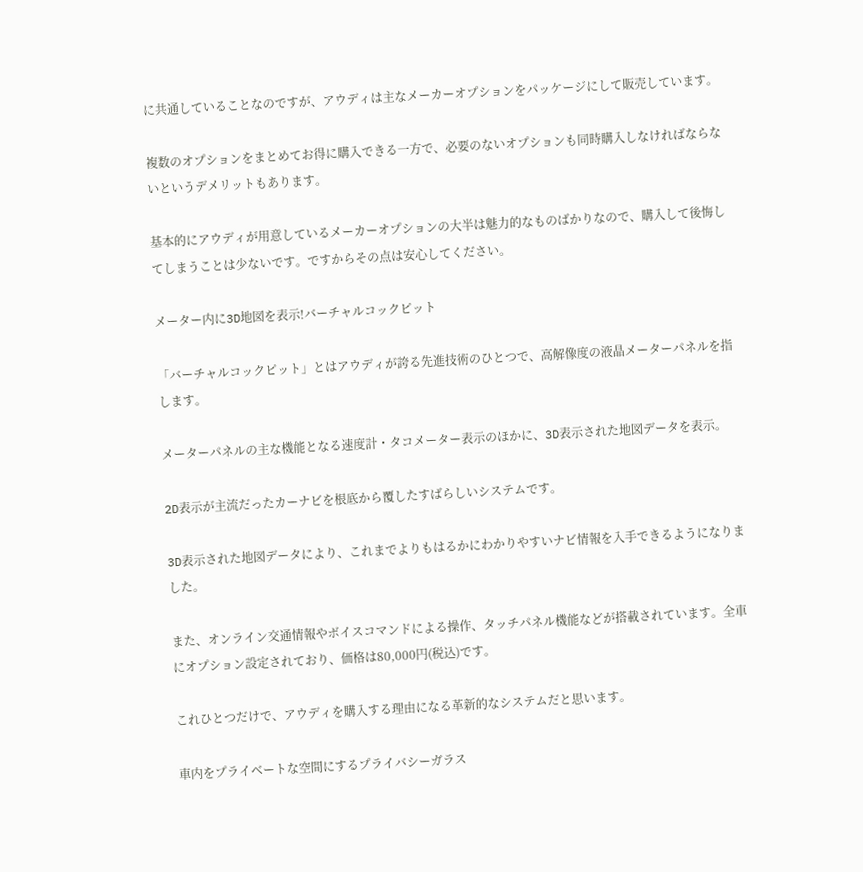に共通していることなのですが、アウディは主なメーカーオプションをパッケージにして販売しています。

複数のオプションをまとめてお得に購入できる一方で、必要のないオプションも同時購入しなければならないというデメリットもあります。

基本的にアウディが用意しているメーカーオプションの大半は魅力的なものばかりなので、購入して後悔してしまうことは少ないです。ですからその点は安心してください。

メーター内に3D地図を表示!バーチャルコックピット

「バーチャルコックピット」とはアウディが誇る先進技術のひとつで、高解像度の液晶メーターパネルを指します。

メーターパネルの主な機能となる速度計・タコメーター表示のほかに、3D表示された地図データを表示。

2D表示が主流だったカーナビを根底から覆したすばらしいシステムです。

3D表示された地図データにより、これまでよりもはるかにわかりやすいナビ情報を入手できるようになりました。

また、オンライン交通情報やボイスコマンドによる操作、タッチパネル機能などが搭載されています。全車にオプション設定されており、価格は80,000円(税込)です。

これひとつだけで、アウディを購入する理由になる革新的なシステムだと思います。

車内をプライベートな空間にするプライバシーガラス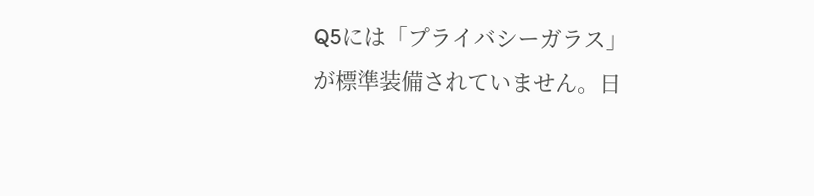Q5には「プライバシーガラス」が標準装備されていません。日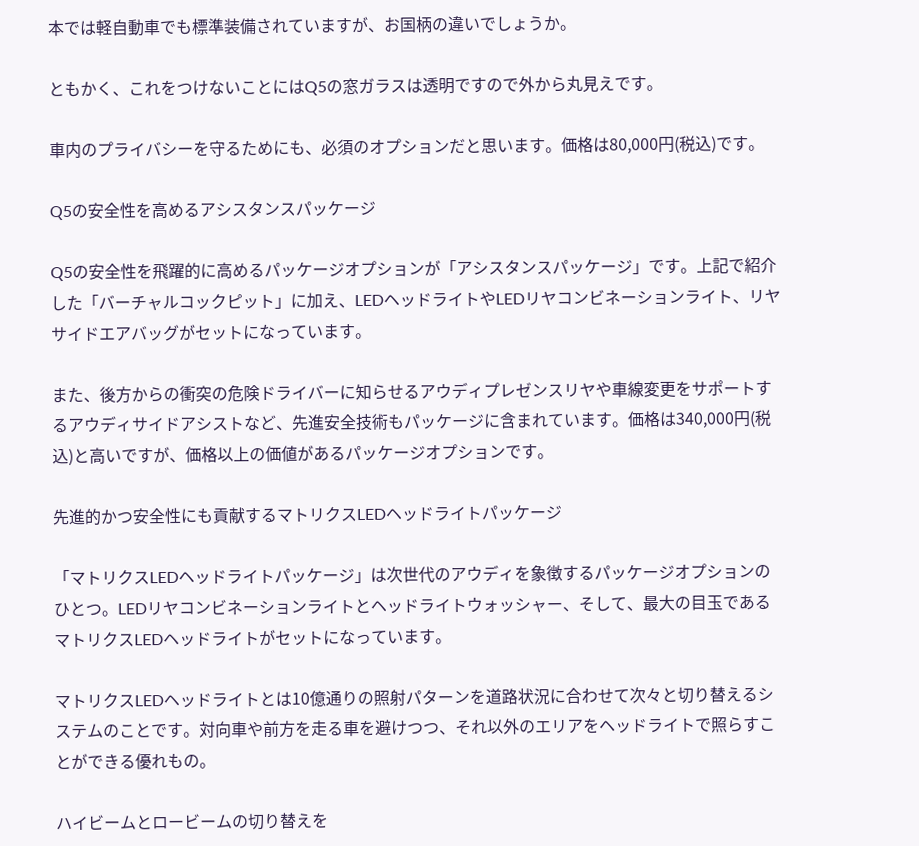本では軽自動車でも標準装備されていますが、お国柄の違いでしょうか。

ともかく、これをつけないことにはQ5の窓ガラスは透明ですので外から丸見えです。

車内のプライバシーを守るためにも、必須のオプションだと思います。価格は80,000円(税込)です。

Q5の安全性を高めるアシスタンスパッケージ

Q5の安全性を飛躍的に高めるパッケージオプションが「アシスタンスパッケージ」です。上記で紹介した「バーチャルコックピット」に加え、LEDヘッドライトやLEDリヤコンビネーションライト、リヤサイドエアバッグがセットになっています。

また、後方からの衝突の危険ドライバーに知らせるアウディプレゼンスリヤや車線変更をサポートするアウディサイドアシストなど、先進安全技術もパッケージに含まれています。価格は340,000円(税込)と高いですが、価格以上の価値があるパッケージオプションです。

先進的かつ安全性にも貢献するマトリクスLEDヘッドライトパッケージ

「マトリクスLEDヘッドライトパッケージ」は次世代のアウディを象徴するパッケージオプションのひとつ。LEDリヤコンビネーションライトとヘッドライトウォッシャー、そして、最大の目玉であるマトリクスLEDヘッドライトがセットになっています。

マトリクスLEDヘッドライトとは10億通りの照射パターンを道路状況に合わせて次々と切り替えるシステムのことです。対向車や前方を走る車を避けつつ、それ以外のエリアをヘッドライトで照らすことができる優れもの。

ハイビームとロービームの切り替えを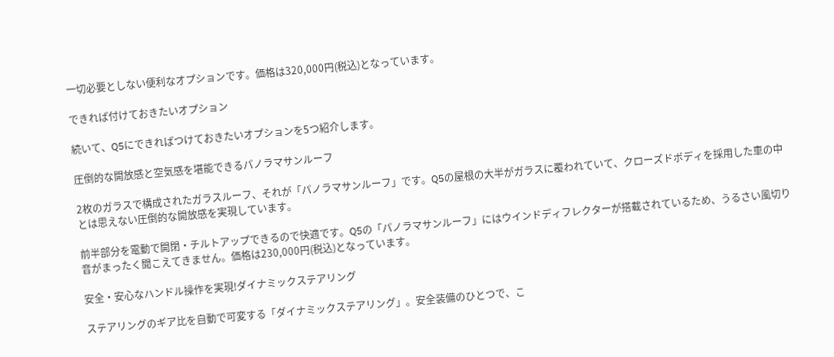一切必要としない便利なオプションです。価格は320,000円(税込)となっています。

できれば付けておきたいオプション

続いて、Q5にできればつけておきたいオプションを5つ紹介します。

圧倒的な開放感と空気感を堪能できるパノラマサンルーフ

2枚のガラスで構成されたガラスルーフ、それが「パノラマサンルーフ」です。Q5の屋根の大半がガラスに覆われていて、クローズドボディを採用した車の中とは思えない圧倒的な開放感を実現しています。

前半部分を電動で開閉・チルトアップできるので快適です。Q5の「パノラマサンルーフ」にはウインドディフレクターが搭載されているため、うるさい風切り音がまったく聞こえてきません。価格は230,000円(税込)となっています。

安全・安心なハンドル操作を実現!ダイナミックステアリング

ステアリングのギア比を自動で可変する「ダイナミックステアリング」。安全装備のひとつで、こ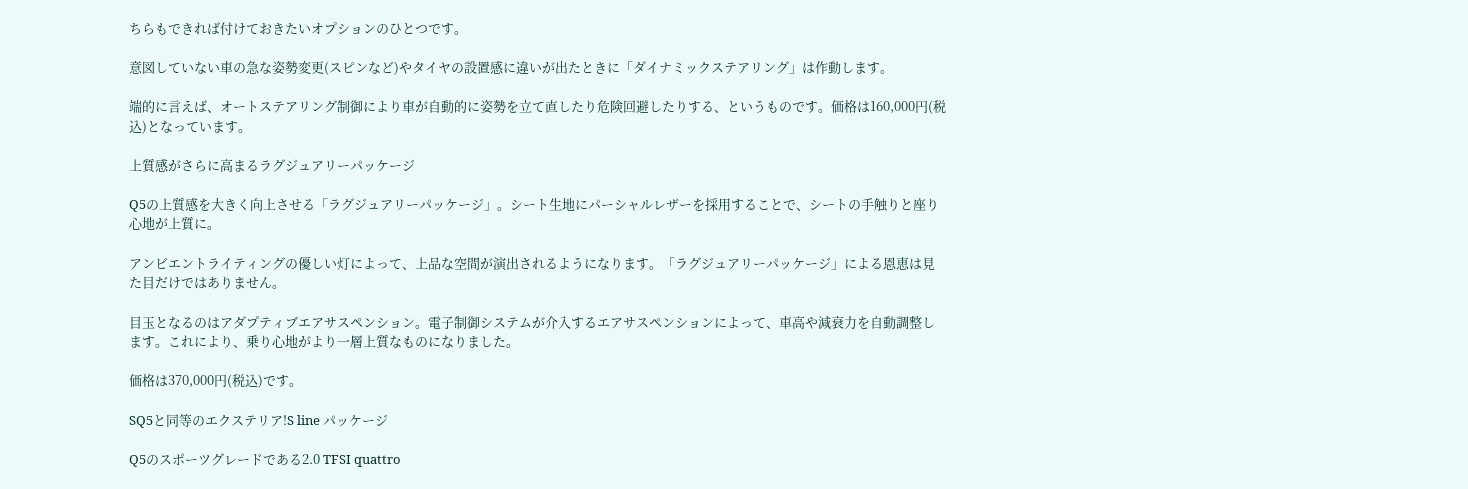ちらもできれば付けておきたいオプションのひとつです。

意図していない車の急な姿勢変更(スピンなど)やタイヤの設置感に違いが出たときに「ダイナミックステアリング」は作動します。

端的に言えば、オートステアリング制御により車が自動的に姿勢を立て直したり危険回避したりする、というものです。価格は160,000円(税込)となっています。

上質感がさらに高まるラグジュアリーパッケージ

Q5の上質感を大きく向上させる「ラグジュアリーパッケージ」。シート生地にパーシャルレザーを採用することで、シートの手触りと座り心地が上質に。

アンビエントライティングの優しい灯によって、上品な空間が演出されるようになります。「ラグジュアリーパッケージ」による恩恵は見た目だけではありません。

目玉となるのはアダプティブエアサスペンション。電子制御システムが介入するエアサスペンションによって、車高や減衰力を自動調整します。これにより、乗り心地がより一層上質なものになりました。

価格は370,000円(税込)です。

SQ5と同等のエクステリア!S line パッケージ

Q5のスポーツグレードである2.0 TFSI quattro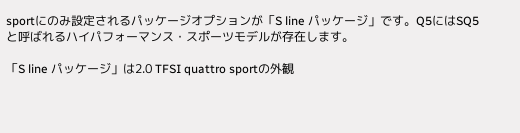sportにのみ設定されるパッケージオプションが「S line パッケージ」です。Q5にはSQ5と呼ばれるハイパフォーマンス・スポーツモデルが存在します。

「S line パッケージ」は2.0 TFSI quattro sportの外観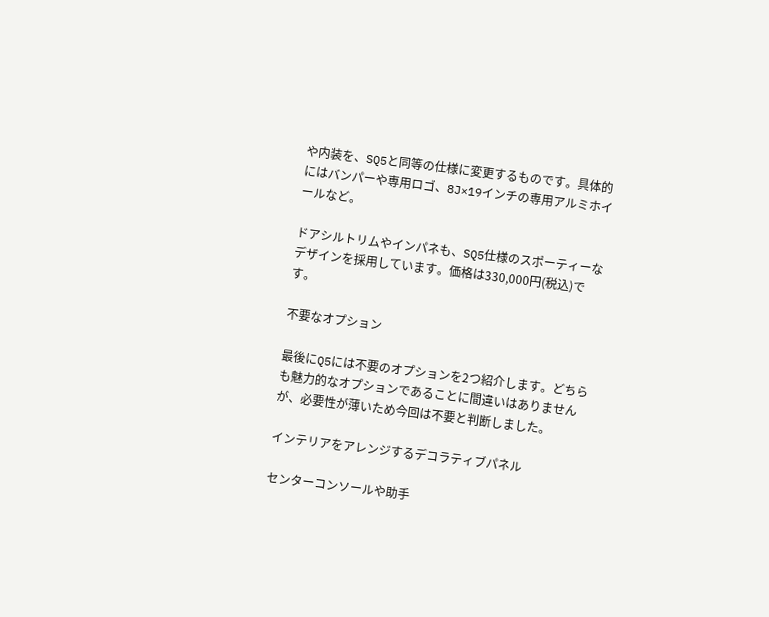や内装を、SQ5と同等の仕様に変更するものです。具体的にはバンパーや専用ロゴ、8J×19インチの専用アルミホイールなど。

ドアシルトリムやインパネも、SQ5仕様のスポーティーなデザインを採用しています。価格は330,000円(税込)です。

不要なオプション

最後にQ5には不要のオプションを2つ紹介します。どちらも魅力的なオプションであることに間違いはありませんが、必要性が薄いため今回は不要と判断しました。

インテリアをアレンジするデコラティブパネル

センターコンソールや助手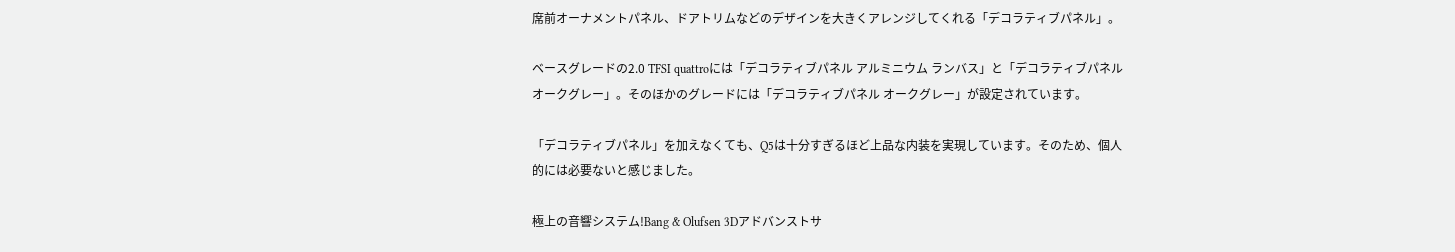席前オーナメントパネル、ドアトリムなどのデザインを大きくアレンジしてくれる「デコラティブパネル」。

ベースグレードの2.0 TFSI quattroには「デコラティブパネル アルミニウム ランバス」と「デコラティブパネル オークグレー」。そのほかのグレードには「デコラティブパネル オークグレー」が設定されています。

「デコラティブパネル」を加えなくても、Q5は十分すぎるほど上品な内装を実現しています。そのため、個人的には必要ないと感じました。

極上の音響システム!Bang & Olufsen 3Dアドバンストサ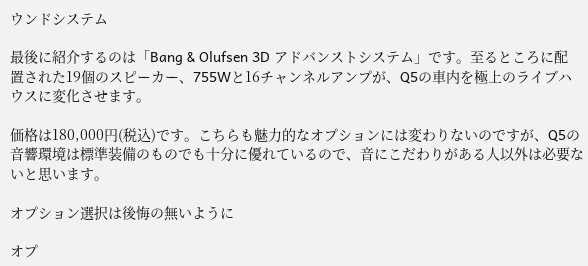ウンドシステム

最後に紹介するのは「Bang & Olufsen 3D アドバンストシステム」です。至るところに配置された19個のスピーカー、755Wと16チャンネルアンプが、Q5の車内を極上のライブハウスに変化させます。

価格は180,000円(税込)です。こちらも魅力的なオプションには変わりないのですが、Q5の音響環境は標準装備のものでも十分に優れているので、音にこだわりがある人以外は必要ないと思います。

オプション選択は後悔の無いように

オプ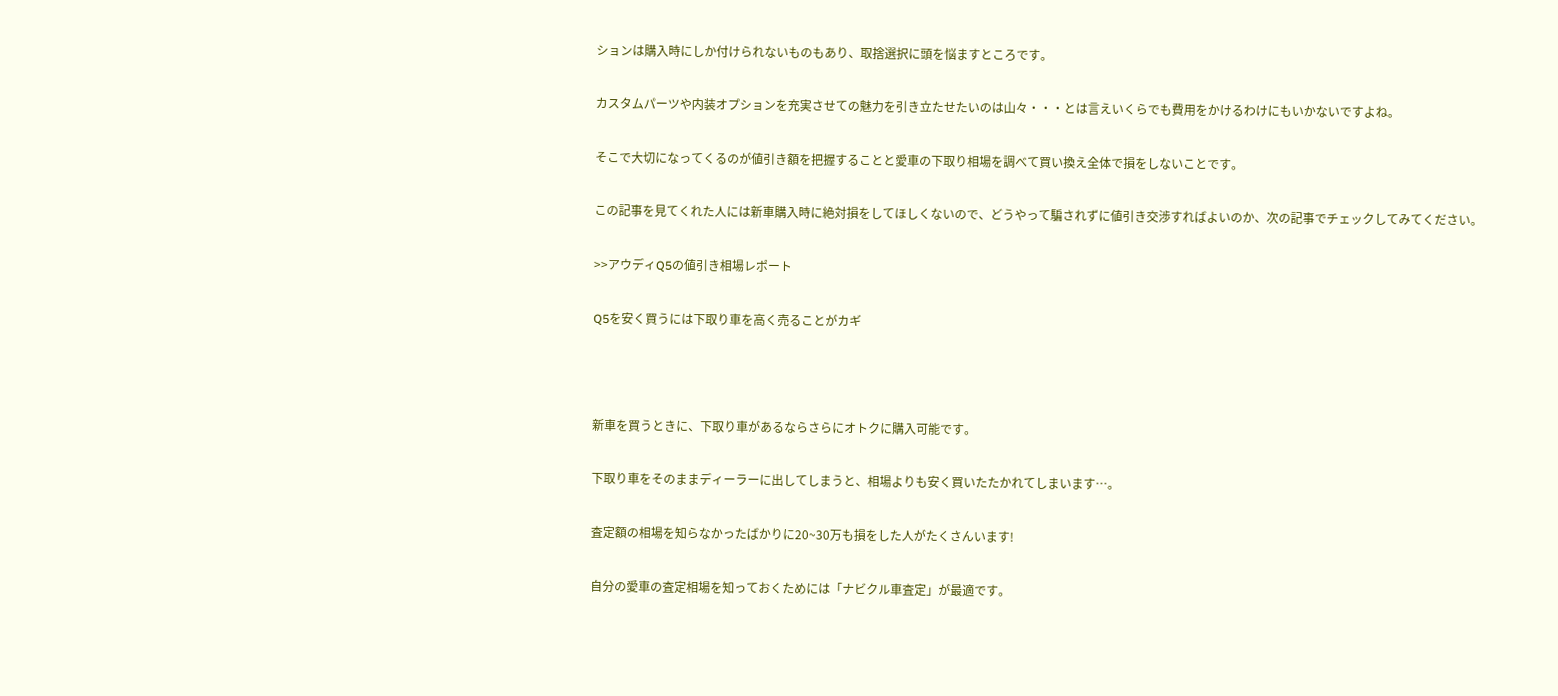ションは購入時にしか付けられないものもあり、取捨選択に頭を悩ますところです。

カスタムパーツや内装オプションを充実させての魅力を引き立たせたいのは山々・・・とは言えいくらでも費用をかけるわけにもいかないですよね。

そこで大切になってくるのが値引き額を把握することと愛車の下取り相場を調べて買い換え全体で損をしないことです。

この記事を見てくれた人には新車購入時に絶対損をしてほしくないので、どうやって騙されずに値引き交渉すればよいのか、次の記事でチェックしてみてください。

>>アウディQ5の値引き相場レポート

Q5を安く買うには下取り車を高く売ることがカギ



新車を買うときに、下取り車があるならさらにオトクに購入可能です。

下取り車をそのままディーラーに出してしまうと、相場よりも安く買いたたかれてしまいます…。

査定額の相場を知らなかったばかりに20~30万も損をした人がたくさんいます!

自分の愛車の査定相場を知っておくためには「ナビクル車査定」が最適です。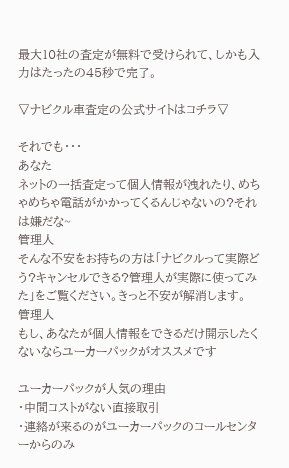最大10社の査定が無料で受けられて、しかも入力はたったの45秒で完了。

▽ナビクル車査定の公式サイトはコチラ▽

それでも・・・
あなた
ネットの一括査定って個人情報が洩れたり、めちゃめちゃ電話がかかってくるんじゃないの?それは嫌だな~
管理人
そんな不安をお持ちの方は「ナビクルって実際どう?キャンセルできる?管理人が実際に使ってみた」をご覧ください。きっと不安が解消します。
管理人
もし、あなたが個人情報をできるだけ開示したくないならユーカーパックがオススメです

ユーカーパックが人気の理由
・中間コストがない直接取引
・連絡が来るのがユーカーパックのコールセンターからのみ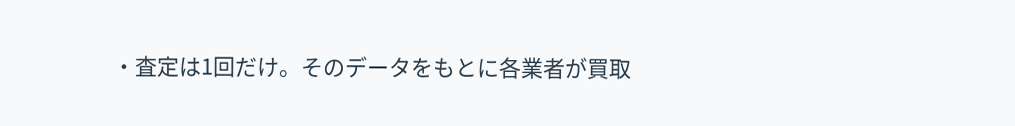・査定は1回だけ。そのデータをもとに各業者が買取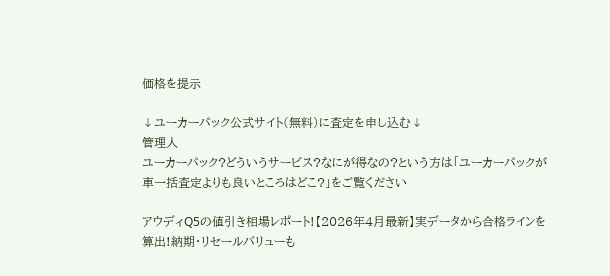価格を提示

↓ユーカーパック公式サイト(無料)に査定を申し込む↓
管理人
ユーカーパック?どういうサービス?なにが得なの?という方は「ユーカーパックが車一括査定よりも良いところはどこ?」をご覧ください

アウディQ5の値引き相場レポート!【2026年4月最新】実データから合格ラインを算出!納期・リセールバリューも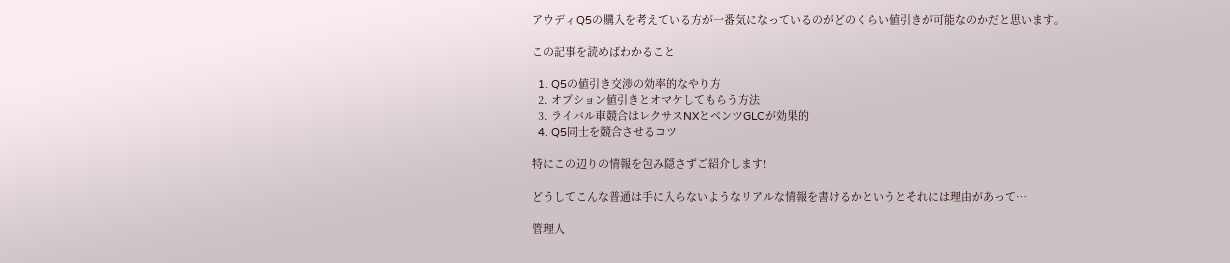アウディQ5の購入を考えている方が一番気になっているのがどのくらい値引きが可能なのかだと思います。

この記事を読めばわかること

  1. Q5の値引き交渉の効率的なやり方
  2. オプション値引きとオマケしてもらう方法
  3. ライバル車競合はレクサスNXとベンツGLCが効果的
  4. Q5同士を競合させるコツ

特にこの辺りの情報を包み隠さずご紹介します!

どうしてこんな普通は手に入らないようなリアルな情報を書けるかというとそれには理由があって…

管理人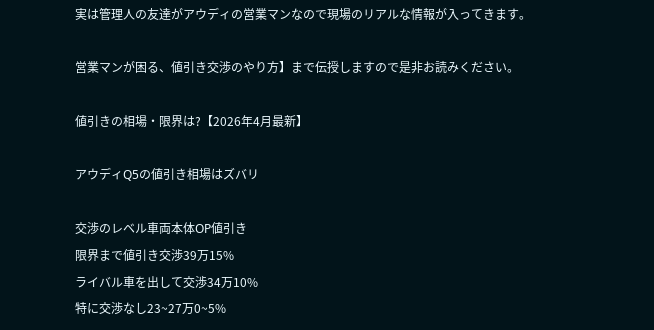実は管理人の友達がアウディの営業マンなので現場のリアルな情報が入ってきます。

営業マンが困る、値引き交渉のやり方】まで伝授しますので是非お読みください。

値引きの相場・限界は?【2026年4月最新】

アウディQ5の値引き相場はズバリ

交渉のレベル車両本体OP値引き
限界まで値引き交渉39万15%
ライバル車を出して交渉34万10%
特に交渉なし23~27万0~5%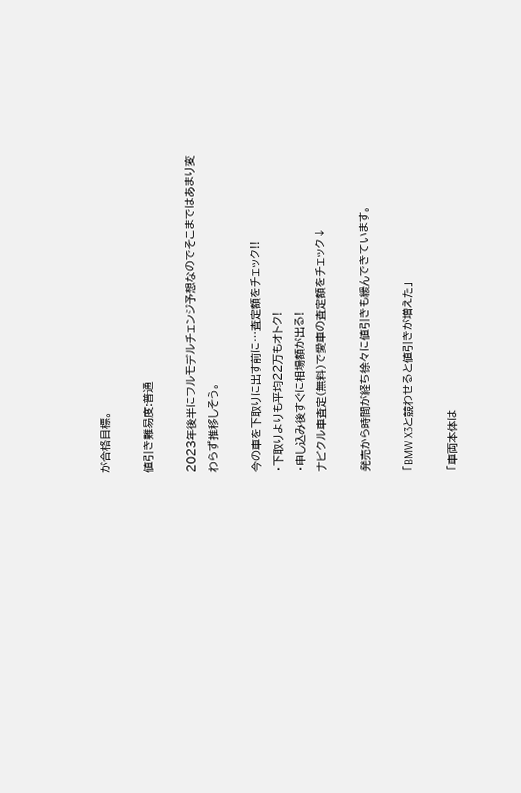が合格目標。

値引き難易度:普通

2023年後半にフルモデルチェンジ予想なのでそこまではあまり変わらず推移しそう。

今の車を下取りに出す前に…査定額をチェック!!
・下取りよりも平均22万もオトク!
・申し込み後すぐに相場額が出る!
ナビクル車査定(無料)で愛車の査定額をチェック↓

発売から時間が経ち徐々に値引きも緩んできています。

「BMW X3と競わせると値引きが増えた」

「車両本体は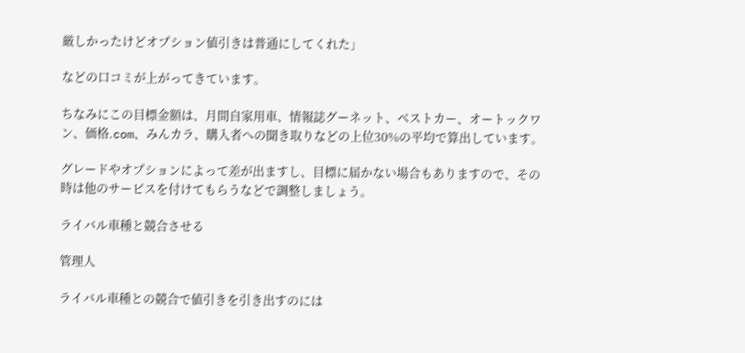厳しかったけどオプション値引きは普通にしてくれた」

などの口コミが上がってきています。

ちなみにこの目標金額は、月間自家用車、情報誌グーネット、ベストカー、オートックワン、価格.com、みんカラ、購入者への聞き取りなどの上位30%の平均で算出しています。

グレードやオプションによって差が出ますし、目標に届かない場合もありますので、その時は他のサービスを付けてもらうなどで調整しましょう。

ライバル車種と競合させる

管理人

ライバル車種との競合で値引きを引き出すのには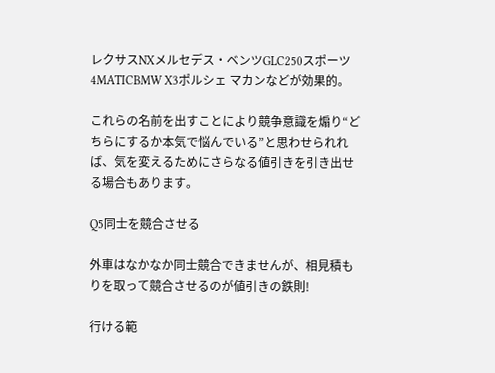レクサスNXメルセデス・ベンツGLC250スポーツ4MATICBMW X3ポルシェ マカンなどが効果的。

これらの名前を出すことにより競争意識を煽り“どちらにするか本気で悩んでいる”と思わせられれば、気を変えるためにさらなる値引きを引き出せる場合もあります。

Q5同士を競合させる

外車はなかなか同士競合できませんが、相見積もりを取って競合させるのが値引きの鉄則!

行ける範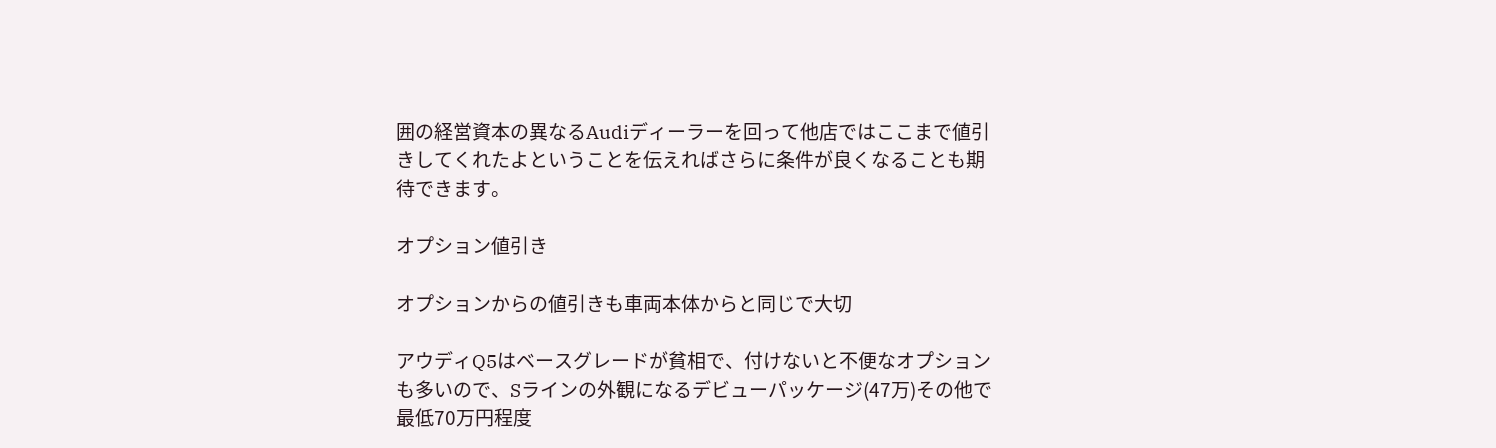囲の経営資本の異なるAudiディーラーを回って他店ではここまで値引きしてくれたよということを伝えればさらに条件が良くなることも期待できます。

オプション値引き

オプションからの値引きも車両本体からと同じで大切

アウディQ5はベースグレードが貧相で、付けないと不便なオプションも多いので、Sラインの外観になるデビューパッケージ(47万)その他で最低70万円程度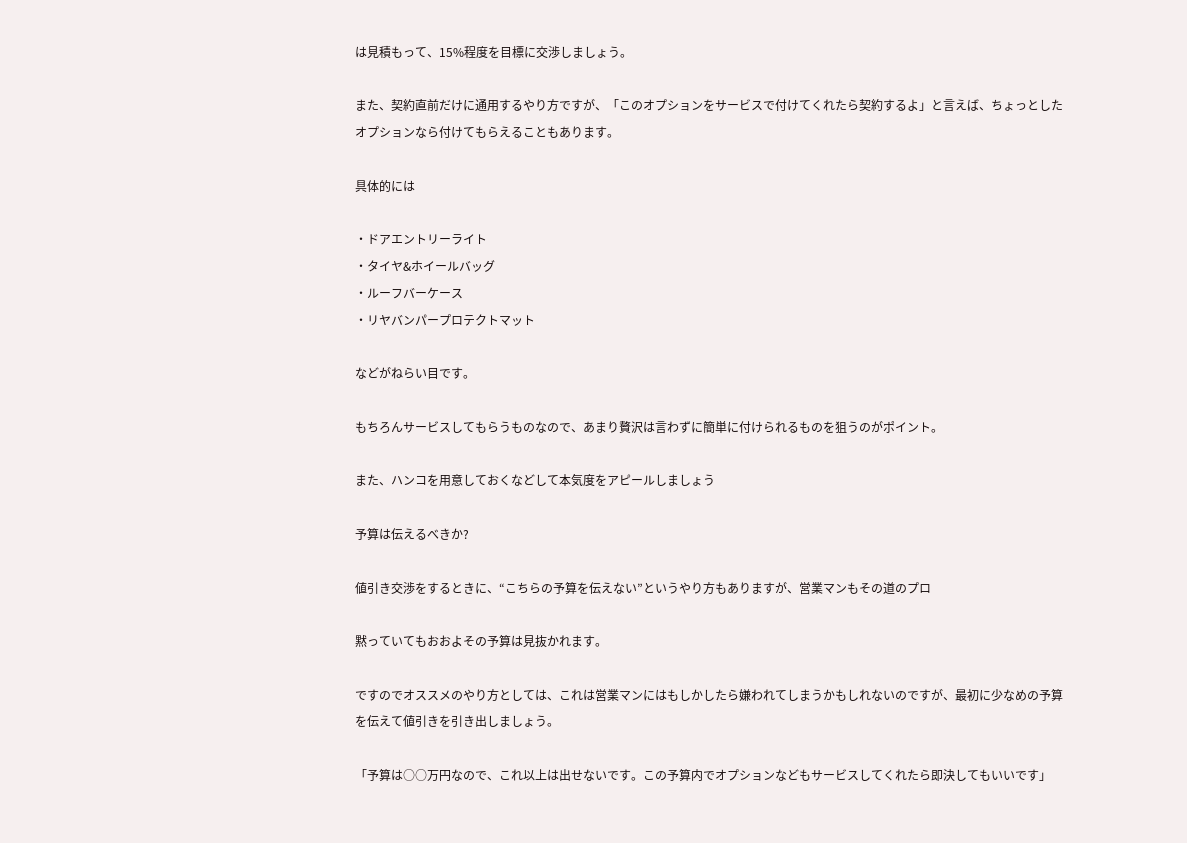は見積もって、15%程度を目標に交渉しましょう。

また、契約直前だけに通用するやり方ですが、「このオプションをサービスで付けてくれたら契約するよ」と言えば、ちょっとしたオプションなら付けてもらえることもあります。

具体的には

・ドアエントリーライト
・タイヤ&ホイールバッグ
・ルーフバーケース
・リヤバンパープロテクトマット

などがねらい目です。

もちろんサービスしてもらうものなので、あまり贅沢は言わずに簡単に付けられるものを狙うのがポイント。

また、ハンコを用意しておくなどして本気度をアピールしましょう

予算は伝えるべきか?

値引き交渉をするときに、“こちらの予算を伝えない”というやり方もありますが、営業マンもその道のプロ

黙っていてもおおよその予算は見抜かれます。

ですのでオススメのやり方としては、これは営業マンにはもしかしたら嫌われてしまうかもしれないのですが、最初に少なめの予算を伝えて値引きを引き出しましょう。

「予算は○○万円なので、これ以上は出せないです。この予算内でオプションなどもサービスしてくれたら即決してもいいです」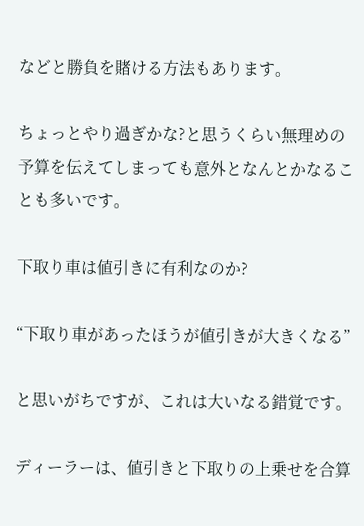などと勝負を賭ける方法もあります。

ちょっとやり過ぎかな?と思うくらい無理めの予算を伝えてしまっても意外となんとかなることも多いです。

下取り車は値引きに有利なのか?

“下取り車があったほうが値引きが大きくなる”

と思いがちですが、これは大いなる錯覚です。

ディーラーは、値引きと下取りの上乗せを合算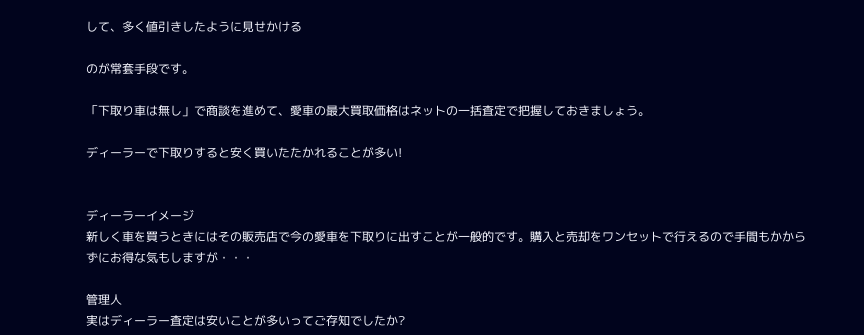して、多く値引きしたように見せかける

のが常套手段です。

「下取り車は無し」で商談を進めて、愛車の最大買取価格はネットの一括査定で把握しておきましょう。

ディーラーで下取りすると安く買いたたかれることが多い!


ディーラーイメージ
新しく車を買うときにはその販売店で今の愛車を下取りに出すことが一般的です。購入と売却をワンセットで行えるので手間もかからずにお得な気もしますが・・・

管理人
実はディーラー査定は安いことが多いってご存知でしたか?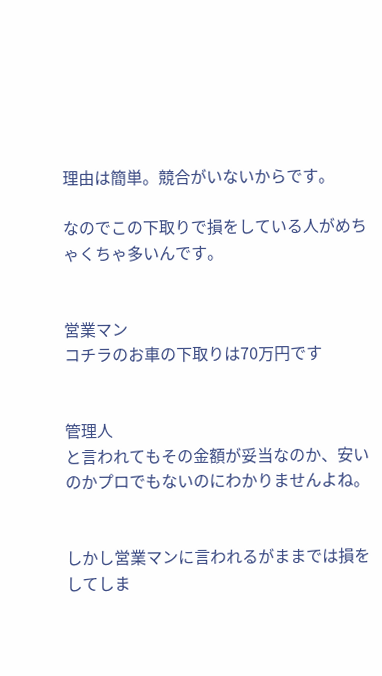理由は簡単。競合がいないからです。

なのでこの下取りで損をしている人がめちゃくちゃ多いんです。


営業マン
コチラのお車の下取りは70万円です


管理人
と言われてもその金額が妥当なのか、安いのかプロでもないのにわかりませんよね。


しかし営業マンに言われるがままでは損をしてしま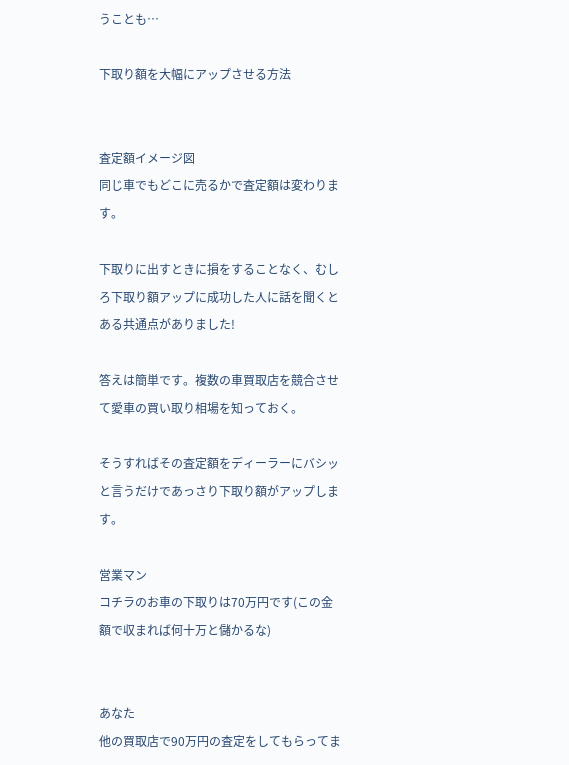うことも…

下取り額を大幅にアップさせる方法


査定額イメージ図
同じ車でもどこに売るかで査定額は変わります。

下取りに出すときに損をすることなく、むしろ下取り額アップに成功した人に話を聞くとある共通点がありました!

答えは簡単です。複数の車買取店を競合させて愛車の買い取り相場を知っておく。

そうすればその査定額をディーラーにバシッと言うだけであっさり下取り額がアップします。

営業マン
コチラのお車の下取りは70万円です(この金額で収まれば何十万と儲かるな)


あなた
他の買取店で90万円の査定をしてもらってま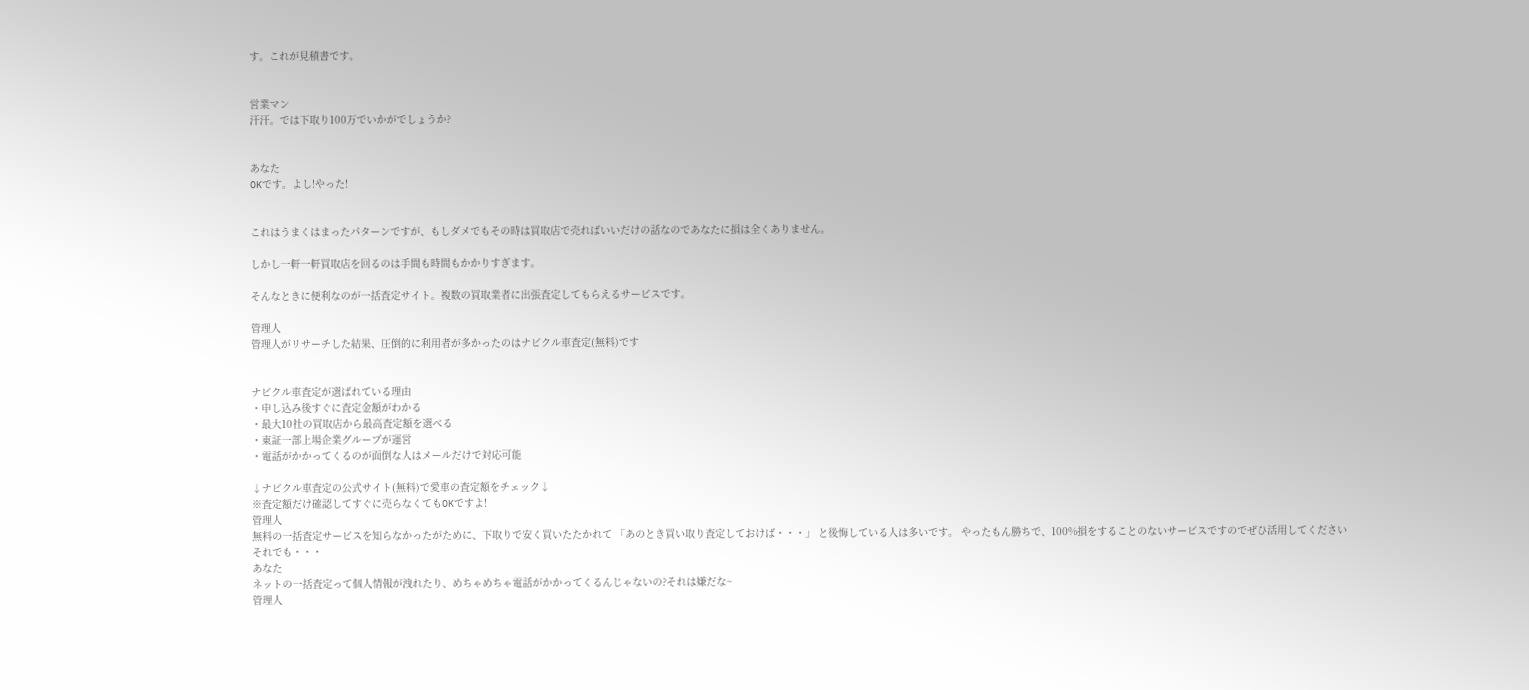す。これが見積書です。


営業マン
汗汗。では下取り100万でいかがでしょうか?


あなた
OKです。よし!やった!


これはうまくはまったパターンですが、もしダメでもその時は買取店で売ればいいだけの話なのであなたに損は全くありません。

しかし一軒一軒買取店を回るのは手間も時間もかかりすぎます。

そんなときに便利なのが一括査定サイト。複数の買取業者に出張査定してもらえるサービスです。

管理人
管理人がリサーチした結果、圧倒的に利用者が多かったのはナビクル車査定(無料)です


ナビクル車査定が選ばれている理由
・申し込み後すぐに査定金額がわかる
・最大10社の買取店から最高査定額を選べる
・東証一部上場企業グループが運営
・電話がかかってくるのが面倒な人はメールだけで対応可能

↓ナビクル車査定の公式サイト(無料)で愛車の査定額をチェック↓
※査定額だけ確認してすぐに売らなくてもOKですよ!
管理人
無料の一括査定サービスを知らなかったがために、下取りで安く買いたたかれて 「あのとき買い取り査定しておけば・・・」 と後悔している人は多いです。 やったもん勝ちで、100%損をすることのないサービスですのでぜひ活用してください
それでも・・・
あなた
ネットの一括査定って個人情報が洩れたり、めちゃめちゃ電話がかかってくるんじゃないの?それは嫌だな~
管理人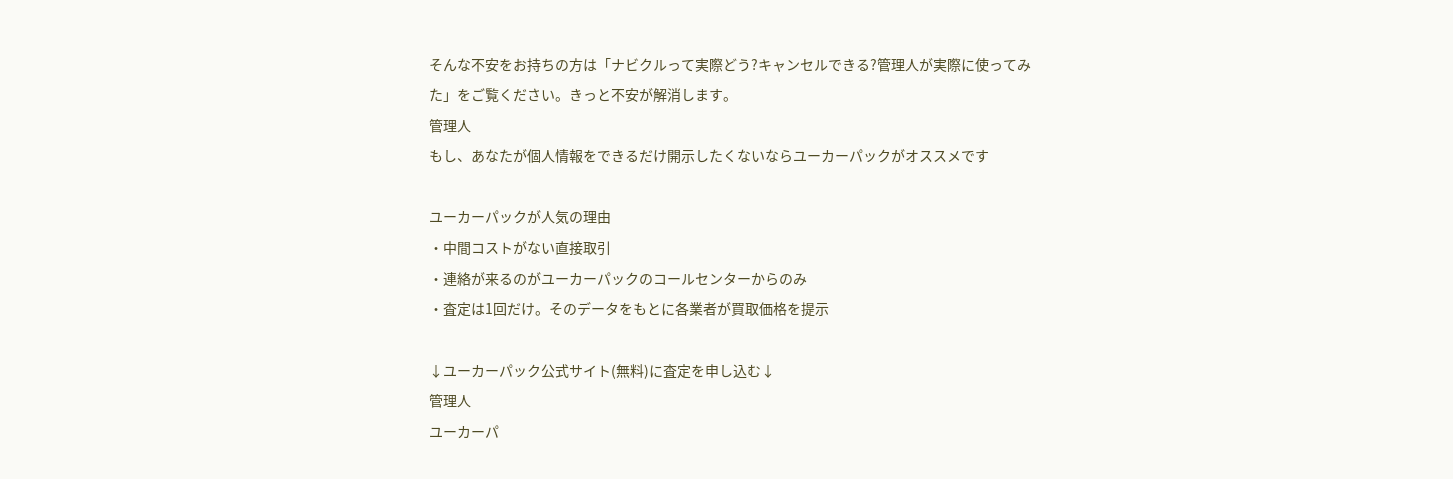そんな不安をお持ちの方は「ナビクルって実際どう?キャンセルできる?管理人が実際に使ってみた」をご覧ください。きっと不安が解消します。
管理人
もし、あなたが個人情報をできるだけ開示したくないならユーカーパックがオススメです

ユーカーパックが人気の理由
・中間コストがない直接取引
・連絡が来るのがユーカーパックのコールセンターからのみ
・査定は1回だけ。そのデータをもとに各業者が買取価格を提示

↓ユーカーパック公式サイト(無料)に査定を申し込む↓
管理人
ユーカーパ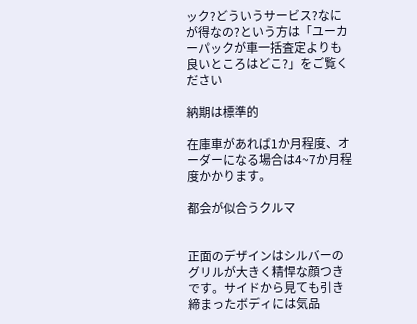ック?どういうサービス?なにが得なの?という方は「ユーカーパックが車一括査定よりも良いところはどこ?」をご覧ください

納期は標準的

在庫車があれば1か月程度、オーダーになる場合は4~7か月程度かかります。

都会が似合うクルマ


正面のデザインはシルバーのグリルが大きく精悍な顔つきです。サイドから見ても引き締まったボディには気品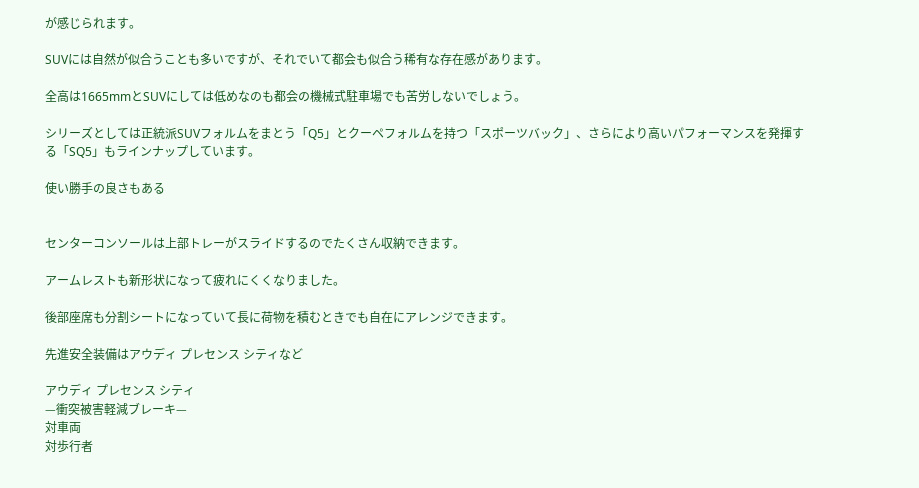が感じられます。

SUVには自然が似合うことも多いですが、それでいて都会も似合う稀有な存在感があります。

全高は1665mmとSUVにしては低めなのも都会の機械式駐車場でも苦労しないでしょう。

シリーズとしては正統派SUVフォルムをまとう「Q5」とクーペフォルムを持つ「スポーツバック」、さらにより高いパフォーマンスを発揮する「SQ5」もラインナップしています。

使い勝手の良さもある


センターコンソールは上部トレーがスライドするのでたくさん収納できます。

アームレストも新形状になって疲れにくくなりました。

後部座席も分割シートになっていて長に荷物を積むときでも自在にアレンジできます。

先進安全装備はアウディ プレセンス シティなど

アウディ プレセンス シティ
—衝突被害軽減ブレーキ—
対車両
対歩行者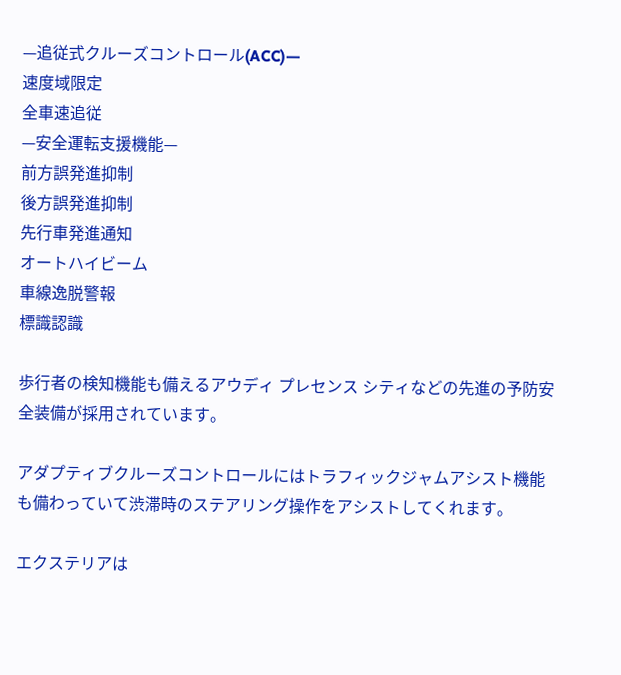—追従式クルーズコントロール(ACC)—
速度域限定
全車速追従
—安全運転支援機能—
前方誤発進抑制
後方誤発進抑制
先行車発進通知
オートハイビーム
車線逸脱警報
標識認識

歩行者の検知機能も備えるアウディ プレセンス シティなどの先進の予防安全装備が採用されています。

アダプティブクルーズコントロールにはトラフィックジャムアシスト機能も備わっていて渋滞時のステアリング操作をアシストしてくれます。

エクステリアは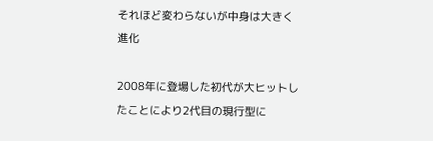それほど変わらないが中身は大きく進化

2008年に登場した初代が大ヒットしたことにより2代目の現行型に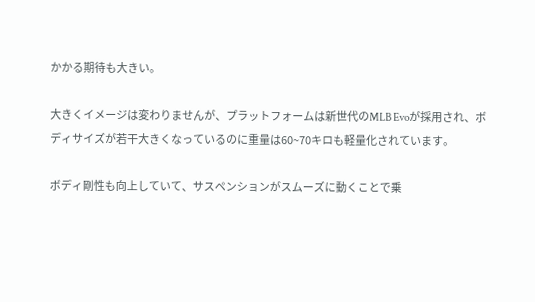かかる期待も大きい。

大きくイメージは変わりませんが、プラットフォームは新世代のMLB Evoが採用され、ボディサイズが若干大きくなっているのに重量は60~70キロも軽量化されています。

ボディ剛性も向上していて、サスペンションがスムーズに動くことで乗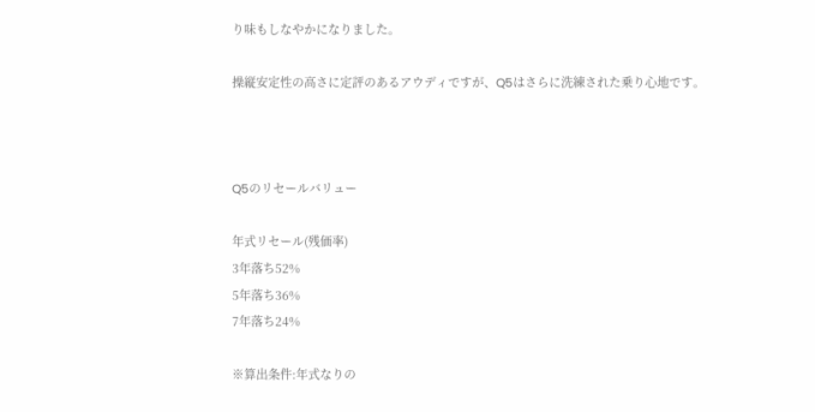り味もしなやかになりました。

操縦安定性の高さに定評のあるアウディですが、Q5はさらに洗練された乗り心地です。



Q5のリセールバリュー

年式リセール(残価率)
3年落ち52%
5年落ち36%
7年落ち24%

※算出条件:年式なりの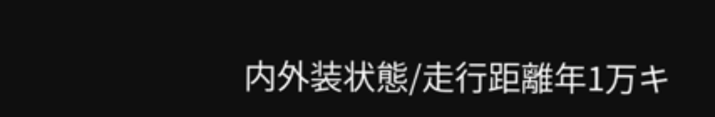内外装状態/走行距離年1万キ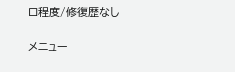ロ程度/修復歴なし

メニュー